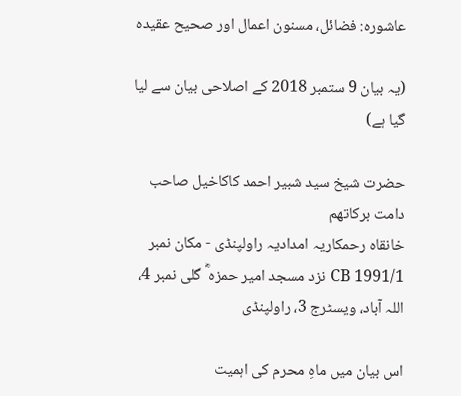عاشورہ: فضائل، مسنون اعمال اور صحیح عقیدہ

(یہ بیان 9 ستمبر 2018 کے اصلاحی بیان سے لیا گیا ہے)

حضرت شیخ سید شبیر احمد کاکاخیل صاحب دامت برکاتھم
خانقاہ رحمکاریہ امدادیہ راولپنڈی - مکان نمبر CB 1991/1 نزد مسجد امیر حمزہ ؓ گلی نمبر 4، اللہ آباد، ویسٹرج 3، راولپنڈی

اس بیان میں ماہِ محرم کی اہمیت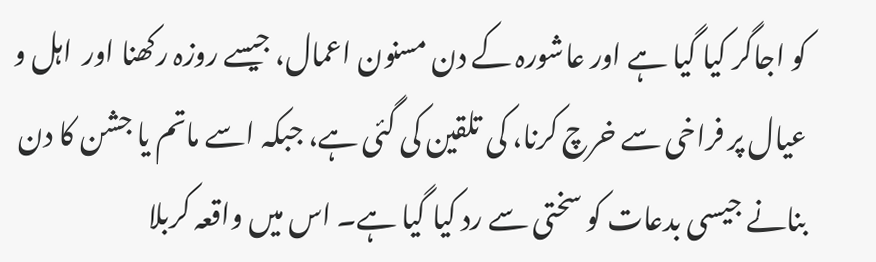کو اجاگر کیا گیا ہے اور عاشورہ کے دن مسنون اعمال، جیسے روزہ رکھنا اور  اہل و عیال پر فراخی سے خرچ کرنا، کی تلقین کی گئی ہے، جبکہ اسے ماتم یا جشن کا دن بنانے جیسی بدعات کو سختی سے رد کیا گیا ہے۔ اس میں واقعہ کربلا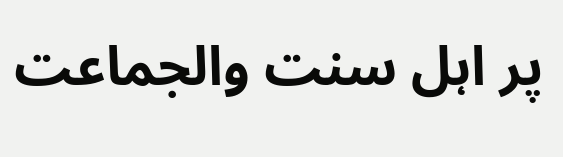پر اہل سنت والجماعت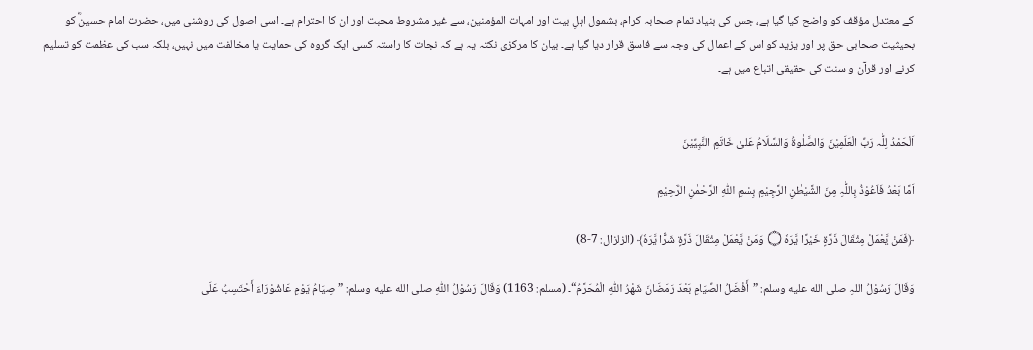کے معتدل مؤقف کو واضح کیا گیا ہے، جس کی بنیاد تمام صحابہ کرام، بشمول اہلِ بیت اور امہات المؤمنین، سے غیر مشروط محبت اور ان کا احترام ہے۔ اسی اصول کی روشنی میں، حضرت امام حسینؓ کو بحیثیت صحابی حق پر اور یزید کو اس کے اعمال کی وجہ سے فاسق قرار دیا گیا ہے۔ بیان کا مرکزی نکتہ یہ ہے کہ نجات کا راستہ کسی ایک گروہ کی حمایت یا مخالفت میں نہیں، بلکہ سب کی عظمت کو تسلیم کرنے اور قرآن و سنت کی حقیقی اتباع میں ہے۔


اَلْحَمْدُ لِلّٰہ رَبِّ الْعَلَمِیْنَ وَالصَّلٰوۃُ وَالسَّلَامُ عَلیٰ خَاتَمِ النَّبِیِّیْنَ

اَمَّا بَعْدُ فَاَعُوْذُ بِاللّٰہِ مِنَ الشَّیْطٰنِ الرَّجِیْمِ بِسْمِ اللّٰہِ الرَّحْمٰنِ الرَّحِیْمِ

﴿فَمَنْ یَّعْمَلْ مِثْقَالَ ذَرَّةٍ خَیْرًا یَّرَهٗ ۝ وَمَنْ یَّعْمَلْ مِثْقَالَ ذَرَّةٍ شَرًّا یَّرَهٗ﴾ (الزلزال: 7-8)

وَقَالَ رَسُوْلُ اللہِ صلى الله عليه وسلم: ”أَفْضَلُ الصِّيَامِ بَعْدَ رَمَضَانَ شَهْرُ اللّٰهِ الْمُحَرَّمُ“۔ (مسلم: 1163) وَقَالَ رَسُوْلُ اللّٰہِ صلى الله عليه وسلم: ”صِيَامُ يَوْمِ عَاشُوْرَاءَ أَحْتَسِبُ عَلَى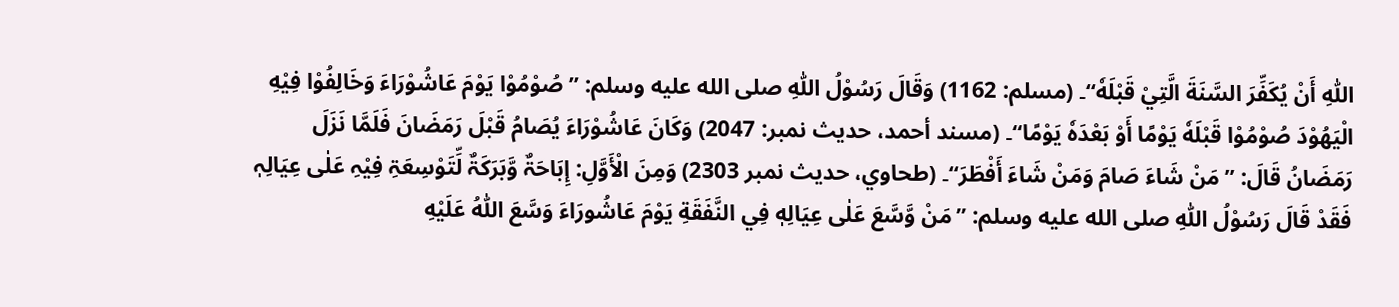اللّٰهِ أَنْ يُكَفِّرَ السَّنَةَ الَّتِيْ قَبْلَهٗ“۔ (مسلم: 1162) وَقَالَ رَسُوْلُ اللّٰہِ صلى الله عليه وسلم: ”صُوْمُوْا يَوْمَ عَاشُوْرَاءَ وَخَالِفُوْا فِيْهِ الْيَهُوْدَ صُوْمُوْا قَبْلَهٗ يَوْمًا أَوْ بَعْدَهٗ يَوْمًا“۔ (مسند أحمد، حدیث نمبر: 2047) وَکَانَ عَاشُوْرَاءَ یُصَامُ قَبْلَ رَمَضَانَ فَلَمَّا نَزَلَ رَمَضَانُ قَالَ: ”مَنْ شَاءَ صَامَ وَمَنْ شَاءَ أَفْطَرَ“۔ (طحاوي، حدیث نمبر 2303) وَمِنَ الْأَوَّلِ: إِبَاحَۃٌ وَّبَرَکَۃٌ لِّتَوْسِعَۃِ فِیْہِ عَلٰی عِیَالِہٖ فَقَدْ قَالَ رَسُوْلُ اللّٰہِ صلى الله عليه وسلم: ”مَنْ وَّسَّعَ عَلٰى عِيَالِهٖ فِي النَّفَقَةِ يَوْمَ عَاشُورَاءَ وَسَّعَ اللّٰهُ عَلَيْهِ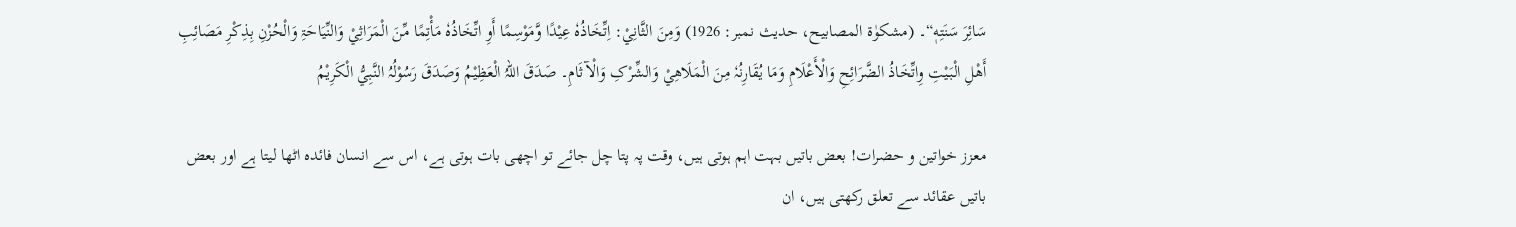سَائِرَ سَنَتِهٖ“۔ (مشکوٰۃ المصابیح، حدیث نمبر: 1926) وَمِنَ الثَّانِيْ: اِتِّخَاذُہٗ عِیْدًا وَّمَوْسِمًا أَوِ اتِّخَاذُہٗ مَأْتِمًا مِّنَ الْمَرَاثِيْ وَالنِّیَاحَۃِ وَالْحُزْنِ بِذِکْرِ مَصَائِبِ أَھْلِ الْبَیْتِ وِاتِّخَاذُ الضَّرَائِحِ وَالْأَعْلَامِ وَمَا یُقَارِنُہٗ مِنَ الْمَلَاھِيْ وَالشِّرْکِ وَالْآثَامِ۔ صَدَقَ اللہُ الْعَظِیْمُ وَصَدَقَ رَسُوْلُہُ النَّبِيُّ الْکَرِیْمُ

معزز خواتین و حضرات! بعض باتیں بہت اہم ہوتی ہیں، وقت پہ پتا چل جائے تو اچھی بات ہوتی ہے، اس سے انسان فائدہ اٹھا لیتا ہے اور بعض باتیں عقائد سے تعلق رکھتی ہیں، ان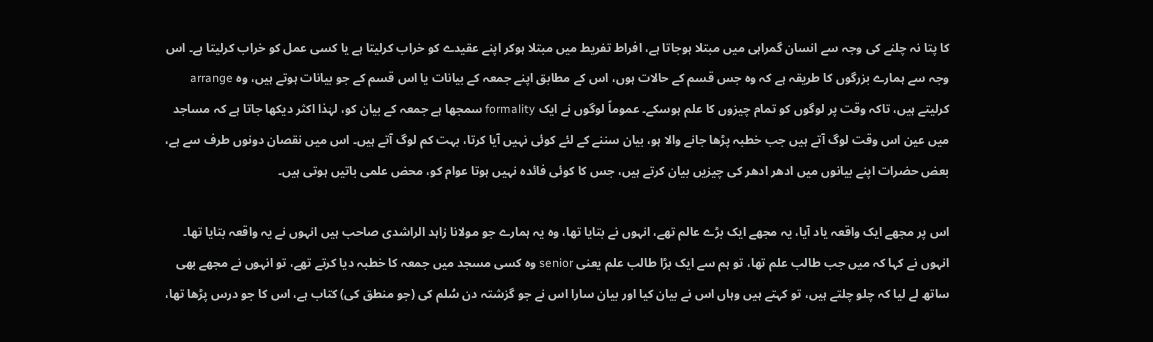کا پتا نہ چلنے کی وجہ سے انسان گمراہی میں مبتلا ہوجاتا ہے، افراط تفریط میں مبتلا ہوکر اپنے عقیدے کو خراب کرلیتا ہے یا کسی عمل کو خراب کرلیتا ہے۔ اس وجہ سے ہمارے بزرگوں کا طریقہ ہے کہ وہ جس قسم کے حالات ہوں، اس کے مطابق اپنے جمعہ کے بیانات یا اس قسم کے جو بیانات ہوتے ہیں، وہ arrange کرلیتے ہیں، تاکہ وقت پر لوگوں کو تمام چیزوں کا علم ہوسکے۔ عموماً لوگوں نے ایک formality سمجھا ہے جمعہ کے بیان کو، لہٰذا اکثر دیکھا جاتا ہے کہ مساجد میں عین اس وقت لوگ آتے ہیں جب خطبہ پڑھا جانے والا ہو، بیان سننے کے لئے کوئی نہیں آیا کرتا، بہت کم لوگ آتے ہیں۔ اس میں نقصان دونوں طرف سے ہے، بعض حضرات اپنے بیانوں میں ادھر ادھر کی چیزیں بیان کرتے ہیں، جس کا کوئی فائدہ نہیں ہوتا عوام کو، محض علمی باتیں ہوتی ہیں۔

اس پر مجھے ایک واقعہ یاد آیا، یہ مجھے ایک بڑے عالم تھے، انہوں نے بتایا تھا، وہ یہ ہمارے جو مولانا زاہد الراشدی صاحب ہیں انہوں نے یہ واقعہ بتایا تھا۔ انہوں نے کہا کہ میں جب طالب علم تھا، تو ہم سے ایک بڑا طالب علم یعنی senior وہ کسی مسجد میں جمعہ کا خطبہ دیا کرتے تھے، تو انہوں نے مجھے بھی ساتھ لے لیا کہ چلو چلتے ہیں، تو کہتے ہیں وہاں اس نے بیان کیا اور بیان سارا اس نے جو گزشتہ دن سُلم کی (جو منطق کی) کتاب ہے، اس کا جو درس پڑھا تھا،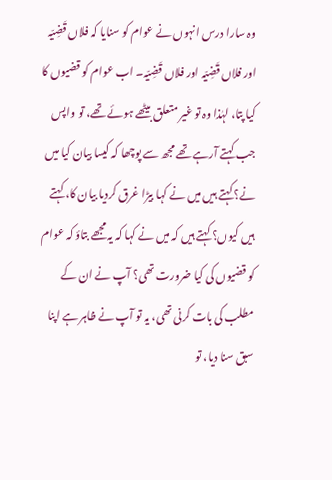وہ سارا درس انہوں نے عوام کو سنایا کہ فلاں قَضِیّہ اور فلاں قَضِیّہ اور فلاں قَضِیّہ۔ اب عوام کو قضیوں کا کیا پتا، لہٰذا وہ تو غیر متعلق بیٹھے ہوئے تھے، تو واپس جب کہتے آرہے تھے مجھ سے پوچھا کہ کیسا بیان کیا میں نے؟ کہتے ہیں میں نے کہا بیڑا غرق کردیا بیان کا، کہتے ہیں کیوں؟ کہتے ہیں کہ میں نے کہا کہ یہ مجھے بتاؤ کہ عوام کو قضیوں کی کیا ضرورت تھی؟ آپ نے ان کے مطلب کی بات کرنی تھی، یہ تو آپ نے ظاہر ہے اپنا سبق سنا دیا، تو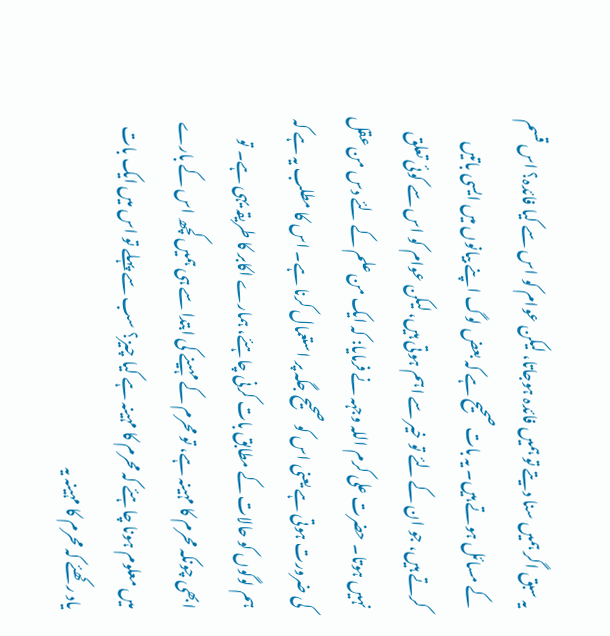یہ سبق اگر ہمیں سنا دیتے تو ہمیں فائدہ ہوجاتا، لیکن عوام کو اس سے کیا فائدہ؟ اس قسم کے مسائل ہوتے ہیں۔ یہ بات صحیح ہے کہ بعض لوگ اپنے بیانوں میں ایسی باتیں کرتے ہیں، جو ان کے لئے تو خیر سے اہم ہوتی ہیں، لیکن عوام کو اس سے کوئی تعلق نہیں ہوتا۔ حضرت علی کرم اللہ وجہہ نے فرمایا: کہ ایک من علم کے لئے دس من عقل کی ضرورت ہوتی ہے یعنی اس کو صحیح جگہ پر استعمال کرنا ہے۔ اس کا مطلب یہ ہے کہ ہم لوگوں کو حالات کے مطابق بات کرنی چاہئے، ہمارے اکابر کا طریقہ یہی ہے۔ تو ابھی چونکہ محرم کا مہینہ ہے، تو محرم کے مہینے کی ابتدا سے ہی ہمیں کچھ اس کے بارے میں معلوم ہونا چاہئے کہ محرم کا مہینہ ہے کیا چیز؟ سب سے پہلے تو اس میں ایک بات یاد رکھئے کہ محرم کا مہینہ یہ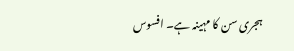ہجری سن کا مہینہ ہے۔ افسوس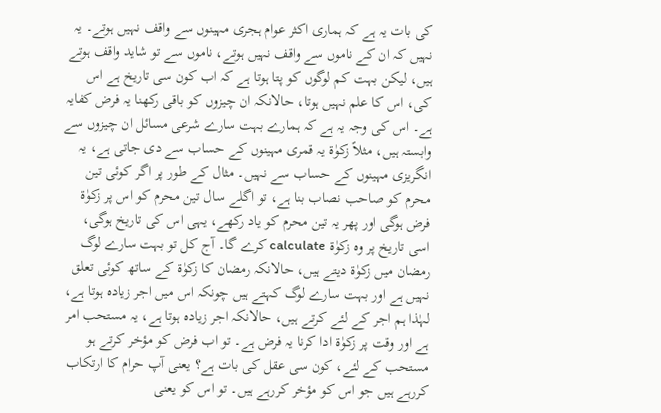کی بات یہ ہے کہ ہماری اکثر عوام ہجری مہینوں سے واقف نہیں ہوتے۔ یہ نہیں کہ ان کے ناموں سے واقف نہیں ہوتے، ناموں سے تو شاید واقف ہوتے ہیں، لیکن بہت کم لوگوں کو پتا ہوتا ہے کہ اب کون سی تاریخ ہے اس کی، اس کا علم نہیں ہوتا، حالانکہ ان چیزوں کو باقی رکھنا یہ فرض کفایہ ہے۔ اس کی وجہ یہ ہے کہ ہمارے بہت سارے شرعی مسائل ان چیزوں سے وابستہ ہیں، مثلاً زکوٰۃ یہ قمری مہینوں کے حساب سے دی جاتی ہے، یہ انگریزی مہینوں کے حساب سے نہیں۔ مثال کے طور پر اگر کوئی تین محرم کو صاحب نصاب بنا ہے، تو اگلے سال تین محرم کو اس پر زکوٰۃ فرض ہوگی اور پھر یہ تین محرم کو یاد رکھے، یہی اس کی تاریخ ہوگی، اسی تاریخ پر وہ زکوٰۃ calculate کرے گا۔ آج کل تو بہت سارے لوگ رمضان میں زکوٰۃ دیتے ہیں، حالانکہ رمضان کا زکوٰۃ کے ساتھ کوئی تعلق نہیں ہے اور بہت سارے لوگ کہتے ہیں چونکہ اس میں اجر زیادہ ہوتا ہے، لہٰذا ہم اجر کے لئے کرتے ہیں، حالانکہ اجر زیادہ ہوتا ہے، یہ مستحب امر ہے اور وقت پر زکوٰۃ ادا کرنا یہ فرض ہے۔ تو اب فرض کو مؤخر کرتے ہو مستحب کے لئے، کون سی عقل کی بات ہے؟ یعنی آپ حرام کا ارتکاب کررہے ہیں جو اس کو مؤخر کررہے ہیں۔ تو اس کو یعنی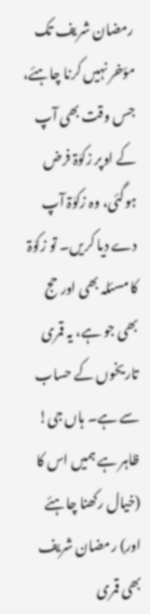رمضان شریف تک مؤخر نہیں کرنا چاہئے، جس وقت بھی آپ کے اوپر زکوٰۃ فرض ہوگئی، وہ زکوٰۃ آپ دے دیا کریں۔ تو زکوٰۃ کا مسئلہ بھی اور حج بھی جو ہے، یہ قمری تاریخوں کے حساب سے ہے۔ ہاں جی! ظاہر ہے ہمیں اس کا (خیال رکھنا چاہئے اور) رمضان شریف بھی قمری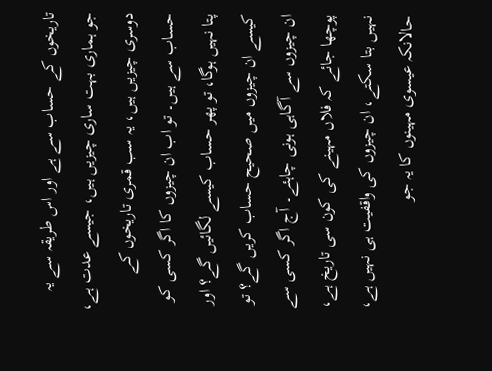تاریخوں کے حساب سے ہے اور اس طریقہ سے یہ جو ہماری بہت ساری چیزیں ہیں، جیسے عدت ہے، دوسری چیزیں ہیں، یہ سب قمری تاریخوں کے حساب سے ہیں۔ تو اب ان چیزوں کا اگر کسی کو پتا نہیں ہوگا، تو پھر حساب کیسے لگائیں گے؟ اور کیسے ان چیزوں میں صحیح حساب کریں گے؟ تو ان چیزوں سے آگاہی ہونی چاہئے۔ آج اگر کسی سے پوچھا جائے کہ فلاں مہینے کی کون سی تاریخ ہے، نہیں بتا سکتے، ان چیزوں کی واقفیت ہی نہیں ہے، حالانکہ عیسوی مہینوں کا یہ جو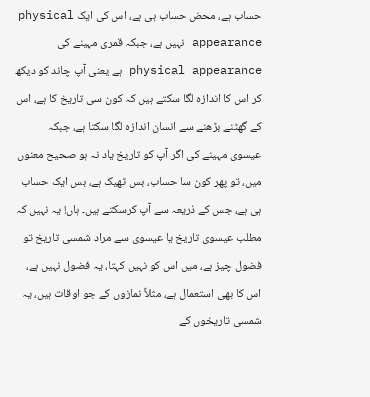حساب ہے، محض حساب ہی ہے، اس کی ایک physical appearance نہیں ہے، جبکہ قمری مہینے کی physical appearance ہے یعنی آپ چاند کو دیکھ کر اس کا اندازہ لگا سکتے ہیں کہ کون سی تاریخ کا ہے، اس کے گھٹنے بڑھنے سے انسان اندازہ لگا سکتا ہے، جبکہ عیسوی مہینے کی اگر آپ کو تاریخ یاد نہ ہو صحیح معنوں میں، تو پھر کون سا حساب، بس ٹھیک ہے، بس ایک حساب ہی ہے، جس کے ذریعہ سے آپ کرسکتے ہیں۔ ہاں! یہ نہیں کہ مطلب عیسوی تاریخ یا عیسوی سے مراد شمسی تاریخ تو فضول چیز ہے، میں اس کو نہیں کہتا، یہ فضول نہیں ہے، اس کا بھی استعمال ہے، مثلاً نمازوں کے جو اوقات ہیں، یہ شمسی تاریخوں کے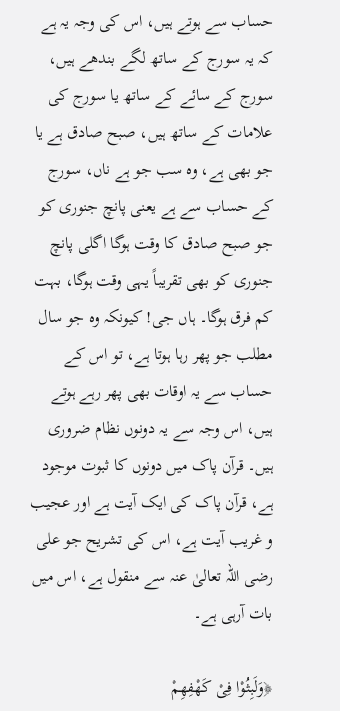حساب سے ہوتے ہیں، اس کی وجہ یہ ہے کہ یہ سورج کے ساتھ لگے بندھے ہیں، سورج کے سائے کے ساتھ یا سورج کی علامات کے ساتھ ہیں، صبح صادق ہے یا جو بھی ہے، وہ سب جو ہے ناں، سورج کے حساب سے ہے یعنی پانچ جنوری کو جو صبح صادق کا وقت ہوگا اگلی پانچ جنوری کو بھی تقریباً یہی وقت ہوگا، بہت کم فرق ہوگا۔ ہاں جی! کیونکہ وہ جو سال مطلب جو پھر رہا ہوتا ہے، تو اس کے حساب سے یہ اوقات بھی پھر رہے ہوتے ہیں، اس وجہ سے یہ دونوں نظام ضروری ہیں۔ قرآن پاک میں دونوں کا ثبوت موجود ہے، قرآن پاک کی ایک آیت ہے اور عجیب و غریب آیت ہے، اس کی تشریح جو علی رضی اللہ تعالیٰ عنہ سے منقول ہے، اس میں بات آرہی ہے۔

﴿وَلَبِثُوْا فِیْ كَهْفِهِمْ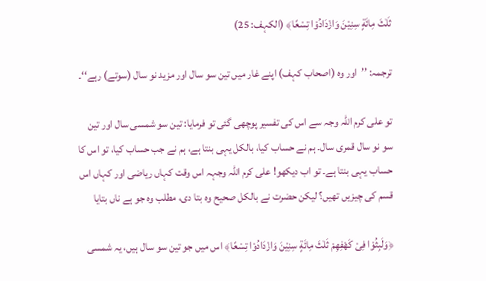ثَلٰثَ مِائَةٍ سِنِیْنَ وَازْدَادُوْا تِسْعًا﴾ (الکہف: 25)

ترجمہ: ’’اور وہ (اصحاب کہف) اپنے غار میں تین سو سال اور مزید نو سال (سوتے) رہے‘‘۔

تو علی کرم اللہ وجہ سے اس کی تفسیر پوچھی گئی تو فرمایا: تین سو شمسی سال اور تین سو نو سال قمری سال۔ ہم نے حساب کیا، بالکل یہی بنتا ہے، ہم نے جب حساب کیا، تو اس کا حساب یہی بنتا ہے۔ تو اب دیکھو! علی کرم اللہ وجہہ اس وقت کہاں ریاضی اور کہاں اس قسم کی چیزیں تھیں؟ لیکن حضرت نے بالکل صحیح وہ بتا دی، مطلب وہ جو ہے ناں بتایا

﴿وَلَبِثُوْا فِیْ كَهْفِهِمْ ثَلٰثَ مِائَةٍ سِنِیْنَ وَازْدَادُوْا تِسْعًا﴾ اس میں جو تین سو سال ہیں، یہ شمسی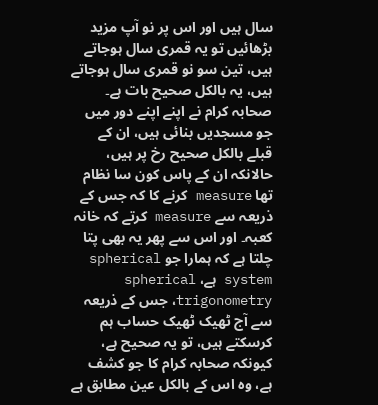سال ہیں اور اس پر نو آپ مزید بڑھائیں تو یہ قمری سال ہوجاتے ہیں، تین سو نو قمری سال ہوجاتے ہیں، یہ بالکل صحیح بات ہے۔ صحابہ کرام نے اپنے اپنے دور میں جو مسجدیں بنائی ہیں، ان کے قبلے بالکل صحیح رخ پر ہیں، حالانکہ ان کے پاس کون سا نظام تھا measure کرنے کا کہ جس کے ذریعہ سے measure کرتے کہ خانہ کعبہ۔ اور اس سے پھر یہ بھی پتا چلتا ہے کہ ہمارا جو spherical system ہے، spherical trigonometry، جس کے ذریعہ سے آج ٹھیک ٹھیک حساب ہم کرسکتے ہیں، تو یہ صحیح ہے، کیونکہ صحابہ کرام کا جو کشف ہے، وہ اس کے بالکل عین مطابق ہے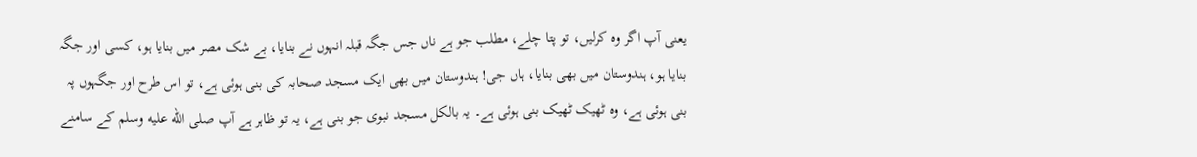یعنی آپ اگر وہ کرلیں، تو پتا چلے، مطلب جو ہے ناں جس جگہ قبلہ انہوں نے بنایا، بے شک مصر میں بنایا ہو، کسی اور جگہ بنایا ہو، ہندوستان میں بھی بنایا، ہاں جی! ہندوستان میں بھی ایک مسجد صحابہ کی بنی ہوئی ہے، تو اس طرح اور جگہوں پہ بنی ہوئی ہے، وہ ٹھیک ٹھیک بنی ہوئی ہے۔ یہ بالکل مسجد نبوی جو بنی ہے، یہ تو ظاہر ہے آپ صلى الله عليه وسلم کے سامنے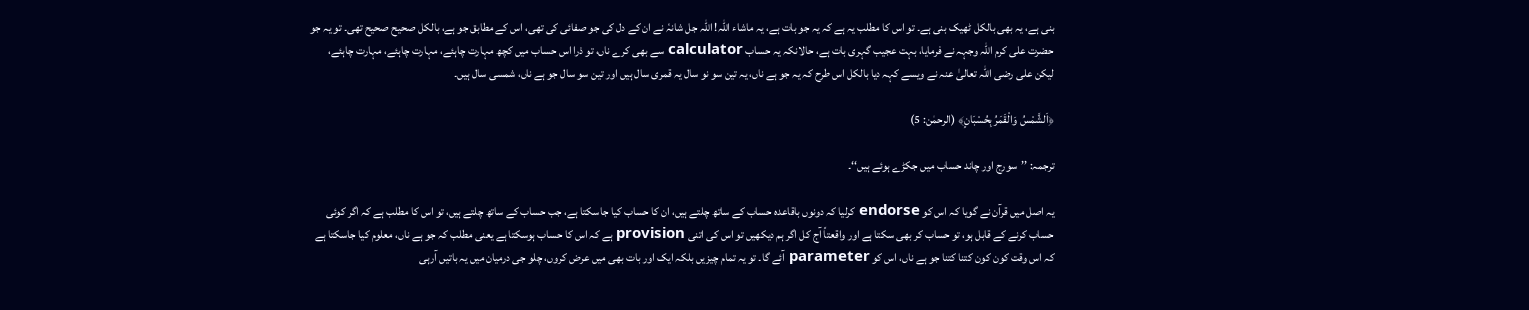بنی ہے، یہ بھی بالکل ٹھیک بنی ہے۔ تو اس کا مطلب یہ ہے کہ یہ جو بات ہے، یہ ماشاء اللہ! اللہ جل شانہٗ نے ان کے دل کی جو صفائی کی تھی، اس کے مطابق جو ہے، بالکل صحیح صحیح تھی۔ تو یہ جو حضرت علی کرم اللہ وجہہ نے فرمایا، بہت عجیب گہری بات ہے، حالانکہ یہ حساب calculator سے بھی کرے ناں، تو ذرا اس حساب میں کچھ مہارت چاہئے، مہارت چاہئے، مہارت چاہئے، لیکن علی رضی اللہ تعالیٰ عنہ نے ویسے کہہ دیا بالکل اس طرح کہ یہ جو ہے ناں، یہ تین سو نو سال یہ قمری سال ہیں اور تین سو سال جو ہے ناں، شمسی سال ہیں۔

﴿اَلشَّمْسُ وَالْقَمَرُ بِحُسْبَانٍ﴾ (الرحمٰن: 5)

ترجمہ: ’’سورج اور چاند حساب میں جکڑے ہوئے ہیں‘‘۔

یہ اصل میں قرآن نے گویا کہ اس کو endorse کرلیا کہ دونوں باقاعدہ حساب کے ساتھ چلتے ہیں، ان کا حساب کیا جاسکتا ہے، جب حساب کے ساتھ چلتے ہیں، تو اس کا مطلب ہے کہ اگر کوئی حساب کرنے کے قابل ہو، تو حساب کر بھی سکتا ہے اور واقعتاً آج کل اگر ہم دیکھیں تو اس کی اتنی provision ہے کہ اس کا حساب ہوسکتا ہے یعنی مطلب کہ جو ہے ناں، معلوم کیا جاسکتا ہے کہ اس وقت کون کون کتنا کتنا جو ہے ناں، اس کو parameter آئے گا۔ تو یہ تمام چیزیں بلکہ ایک اور بات بھی میں عرض کروں، چلو جی درمیان میں یہ باتیں آرہی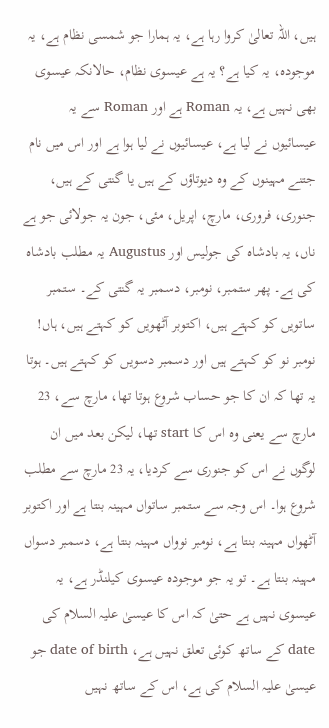ہیں، اللہ تعالیٰ کروا رہا ہے، یہ ہمارا جو شمسی نظام ہے، یہ موجودہ، یہ کیا ہے؟ یہ ہے عیسوی نظام، حالانکہ عیسوی بھی نہیں ہے، یہ Roman ہے اور Roman سے یہ عیسائیوں نے لیا ہے، عیسائیوں نے لیا ہوا ہے اور اس میں نام جتنے مہینوں کے وہ دیوتاؤں کے ہیں یا گنتی کے ہیں، جنوری، فروری، مارچ، اپریل، مئی، جون یہ جولائی جو ہے ناں، یہ بادشاہ کی جولیس اور Augustus یہ مطلب بادشاہ کی ہے۔ پھر ستمبر، نومبر، دسمبر یہ گنتی کے۔ ستمبر ساتویں کو کہتے ہیں، اکتوبر آٹھویں کو کہتے ہیں، ہاں! نومبر نو کو کہتے ہیں اور دسمبر دسویں کو کہتے ہیں۔ ہوتا یہ تھا کہ ان کا جو حساب شروع ہوتا تھا، مارچ سے، 23 مارچ سے یعنی وہ اس کا start تھا، لیکن بعد میں ان لوگوں نے اس کو جنوری سے کردیا، یہ 23 مارچ سے مطلب شروع ہوا۔ اس وجہ سے ستمبر ساتواں مہینہ بنتا ہے اور اکتوبر آٹھواں مہینہ بنتا ہے، نومبر نوواں مہینہ بنتا ہے، دسمبر دسواں مہینہ بنتا ہے۔ تو یہ جو موجودہ عیسوی کیلنڈر ہے، یہ عیسوی نہیں ہے حتیٰ کہ اس کا عیسیٰ علیہ السلام کی date کے ساتھ کوئی تعلق نہیں ہے، date of birth جو عیسیٰ علیہ السلام کی ہے، اس کے ساتھ نہیں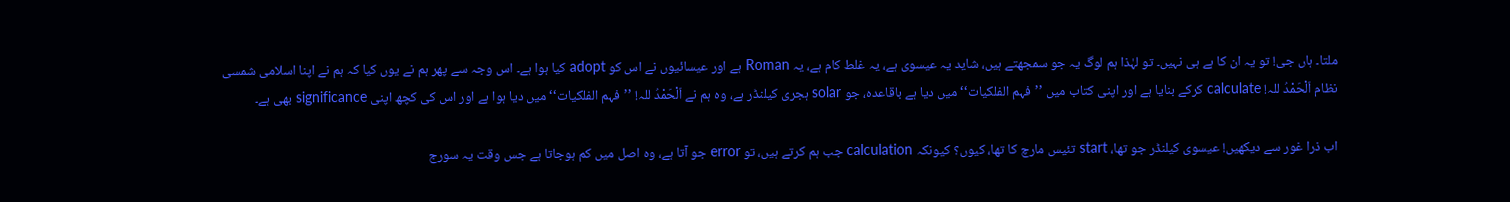ملتا۔ ہاں جی! تو یہ ان کا ہے ہی نہیں۔ تو لہٰذا ہم لوگ یہ جو سمجھتے ہیں، شاید یہ عیسوی ہے، یہ غلط کام ہے، یہ Roman ہے اور عیسائیوں نے اس کو adopt کیا ہوا ہے۔ اس وجہ سے پھر ہم نے یوں کیا کہ ہم نے اپنا اسلامی شمسی نظام اَلْحَمْدُ للہ! calculate کرکے بنایا ہے اور اپنی کتاب میں ’’فہم الفلکیات‘‘ میں دیا ہے باقاعدہ، جو solar ہجری کیلنڈر ہے، وہ ہم نے اَلْحَمْدُ للہ! ’’فہم الفلکیات‘‘ میں دیا ہوا ہے اور اس کی کچھ اپنی significance بھی ہے۔

اب ذرا غور سے دیکھیں! عیسوی کیلنڈر جو تھا، start تئیس مارچ کا تھا، کیوں؟ کیونکہ calculation جب ہم کرتے ہیں، تو error جو آتا ہے، وہ اصل میں کم ہوجاتا ہے جس وقت یہ سورج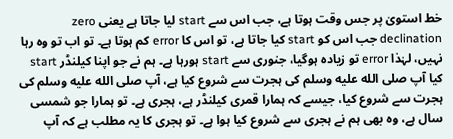خط استویٰ پر جس وقت ہوتا ہے، جب اس سے start لیا جاتا ہے یعنی zero declination جب اس کو start کیا جاتا ہے، تو اس کا error کم ہوتا ہے۔ تو اب تو وہ رہا نہیں، لہٰذا error تو زیادہ ہوگیا، جنوری سے start ہورہا ہے۔ ہم نے جو اپنا کیلنڈر start کیا آپ صلى الله عليه وسلم کی ہجرت سے شروع کیا ہے، آپ صلى الله عليه وسلم کی ہجرت سے شروع کیا، جیسے کہ ہمارا قمری کیلنڈر ہے، ہجری ہے۔ تو ہمارا جو شمسی سال ہے، وہ بھی ہم نے ہجری سے شروع کیا ہوا ہے۔ تو ہجری کا یہ مطلب ہے کہ آپ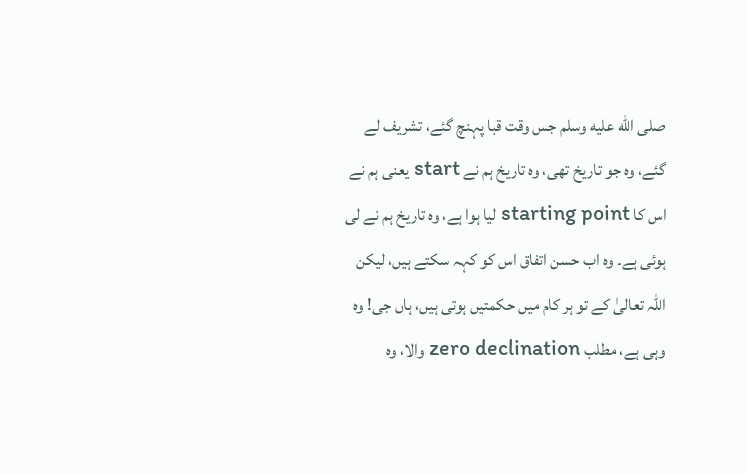صلى الله عليه وسلم جس وقت قبا پہنچ گئے، تشریف لے گئے، وہ جو تاریخ تھی، وہ تاریخ ہم نے start یعنی ہم نے اس کا starting point لیا ہوا ہے، وہ تاریخ ہم نے لی ہوئی ہے۔ وہ اب حسن اتفاق اس کو کہہ سکتے ہیں، لیکن اللہ تعالیٰ کے تو ہر کام میں حکمتیں ہوتی ہیں، ہاں جی! وہ وہی ہے، مطلب zero declination والا، وہ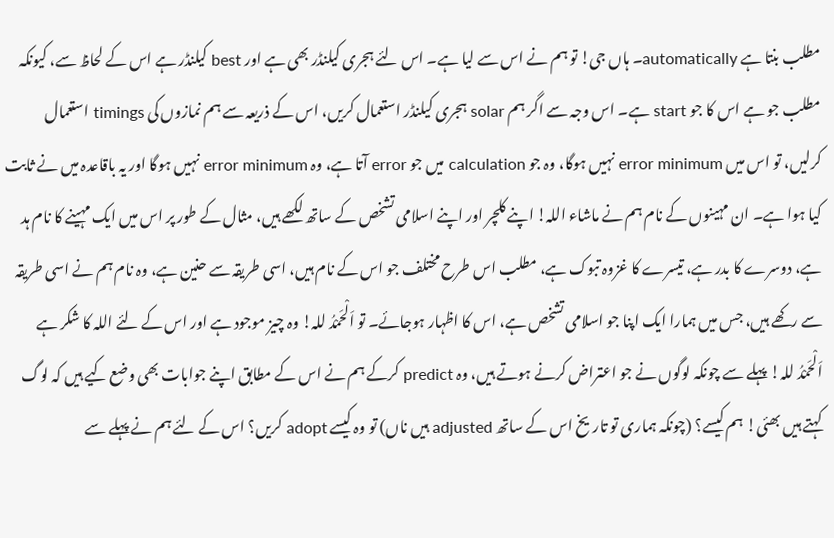مطلب بنتا ہے automatically۔ ہاں جی! تو ہم نے اس سے لیا ہے۔ اس لئے ہجری کیلنڈر بھی ہے اور best کیلنڈر ہے اس کے لحاظ سے، کیونکہ مطلب جو ہے اس کا جو start ہے۔ اس وجہ سے اگر ہم solar ہجری کیلنڈر استعمال کریں، اس کے ذریعہ سے ہم نمازوں کی timings استعمال کرلیں، تو اس میں error minimum نہیں ہوگا، وہ جو calculation میں جو error آتا ہے، وہ error minimum نہیں ہوگا اور یہ باقاعدہ میں نے ثابت کیا ہوا ہے۔ ان مہینوں کے نام ہم نے ماشاء اللہ! اپنے کلچر اور اپنے اسلامی تشخص کے ساتھ لکھے ہیں، مثال کے طور پر اس میں ایک مہینے کا نام ہد ہے، دوسرے کا بدر ہے، تیسرے کا غزوہ تبوک ہے، مطلب اس طرح مختلف جو اس کے نام ہیں، اسی طریقہ سے حنین ہے، وہ نام ہم نے اسی طریقہ سے رکھے ہیں، جس میں ہمارا ایک اپنا جو اسلامی تشخص ہے، اس کا اظہار ہوجائے۔ تو اَلْحَمْدُ للہ! وہ چیز موجود ہے اور اس کے لئے اللہ کا شکر ہے اَلْحَمْدُ للہ! پہلے سے چونکہ لوگوں نے جو اعتراض کرنے ہوتے ہیں، وہ predict کرکے ہم نے اس کے مطابق اپنے جوابات بھی وضع کیے ہیں کہ لوگ کہتے ہیں بھئی! ہم کیسے؟ (چونکہ ہماری تو تاریخ اس کے ساتھ adjusted ہیں ناں) تو وہ کیسے adopt کریں؟ اس کے لئے ہم نے پہلے سے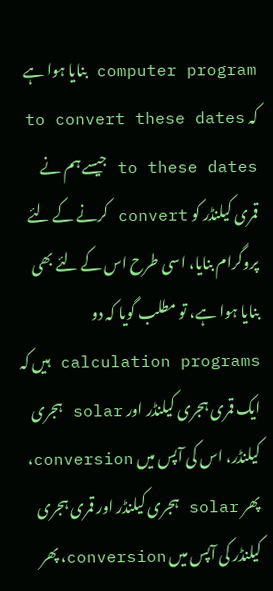computer program بنایا ہوا ہے کہ to convert these dates to these dates جیسے ہم نے قمری کیلنڈر کو convert کرنے کے لئے پروگرام بنایا، اسی طرح اس کے لئے بھی بنایا ہوا ہے، تو مطلب گویا کہ دو calculation programs ہیں کہ ایک قمری ہجری کیلنڈر اور solar ہجری کیلنڈر، اس کی آپس میں conversion، پھر solar ہجری کیلنڈر اور قمری ہجری کیلنڈر کی آپس میں conversion، پھر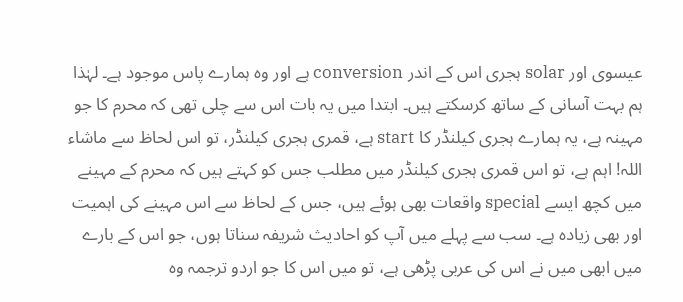عیسوی اور solar ہجری اس کے اندر conversion ہے اور وہ ہمارے پاس موجود ہے۔ لہٰذا ہم بہت آسانی کے ساتھ کرسکتے ہیں۔ ابتدا میں یہ بات اس سے چلی تھی کہ محرم کا جو مہینہ ہے، یہ ہمارے ہجری کیلنڈر کا start ہے، قمری ہجری کیلنڈر، تو اس لحاظ سے ماشاء اللہ! اہم ہے، تو اس قمری ہجری کیلنڈر میں مطلب جس کو کہتے ہیں کہ محرم کے مہینے میں کچھ ایسے special واقعات بھی ہوئے ہیں، جس کے لحاظ سے اس مہینے کی اہمیت اور بھی زیادہ ہے۔ سب سے پہلے میں آپ کو احادیث شریفہ سناتا ہوں، جو اس کے بارے میں ابھی میں نے اس کی عربی پڑھی ہے، تو میں اس کا جو اردو ترجمہ وہ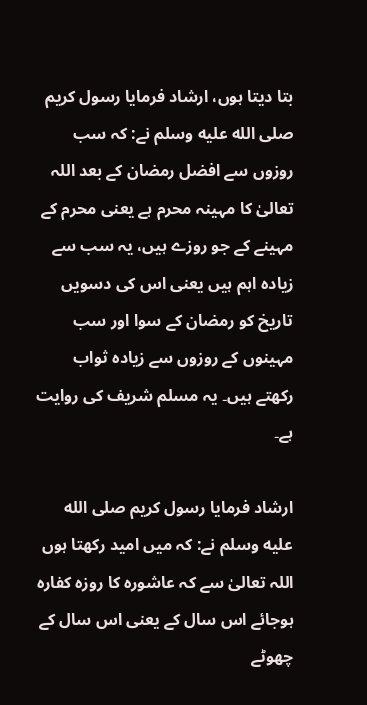بتا دیتا ہوں، ارشاد فرمایا رسول کریم صلى الله عليه وسلم نے: کہ سب روزوں سے افضل رمضان کے بعد اللہ تعالیٰ کا مہینہ محرم ہے یعنی محرم کے مہینے کے جو روزے ہیں، یہ سب سے زیادہ اہم ہیں یعنی اس کی دسویں تاریخ کو رمضان کے سوا اور سب مہینوں کے روزوں سے زیادہ ثواب رکھتے ہیں۔ یہ مسلم شریف کی روایت ہے۔

ارشاد فرمایا رسول کریم صلى الله عليه وسلم نے: کہ میں امید رکھتا ہوں اللہ تعالیٰ سے کہ عاشورہ کا روزہ کفارہ ہوجائے اس سال کے یعنی اس سال کے چھوٹے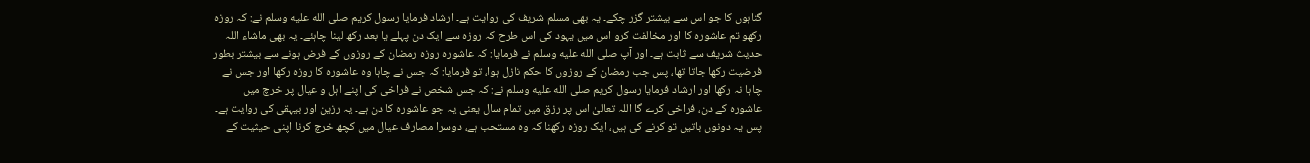گناہوں کا جو اس سے بیشتر گزر چکے۔ یہ بھی مسلم شریف کی روایت ہے۔ ارشاد فرمایا رسول کریم صلى الله عليه وسلم نے: کہ روزہ رکھو تم عاشورہ کا اور مخالفت کرو اس میں یہود کی اس طرح کہ روزہ سے ایک دن پہلے یا بعد رکھ لینا چاہئے۔ یہ بھی ماشاء اللہ حدیث شریف سے ثابت ہے۔ اور آپ صلى الله عليه وسلم نے فرمایا: کہ عاشورہ روزہ رمضان کے روزوں کے فرض ہونے سے بیشتر بطور فرضیت رکھا جاتا تھا، پس جب رمضان کے روزوں کا حکم نازل ہوا، تو فرمایا: کہ جس نے چاہا وہ عاشورہ کا روزہ رکھا اور جس نے چاہا نہ رکھا اور ارشاد فرمایا رسول کریم صلى الله عليه وسلم نے: کہ جس شخص نے فراخی کی اپنے اہل و عیال پر خرچ میں عاشورہ کے دن، فراخی کرے گا اللہ تعالیٰ اس پر رزق میں تمام سال یعنی یہ جو عاشورہ کا دن ہے۔ یہ رزین اور بیہقی کی روایت ہے۔ پس یہ دونوں باتیں تو کرنے کی ہیں، ایک روزہ رکھنا کہ وہ مستحب ہے، دوسرا مصارف عیال میں کچھ خرچ کرنا اپنی حیثیت کے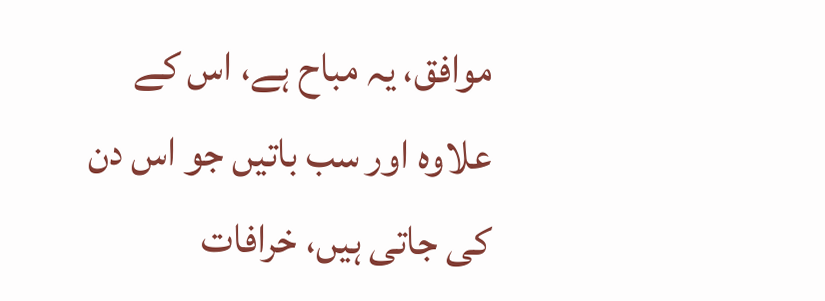موافق، یہ مباح ہے، اس کے علاوہ اور سب باتیں جو اس دن کی جاتی ہیں، خرافات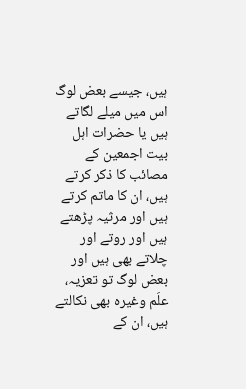ہیں، جیسے بعض لوگ اس میں میلے لگاتے ہیں یا حضرات اہل بیت اجمعین کے مصائب کا ذکر کرتے ہیں، ان کا ماتم کرتے ہیں اور مرثیہ پڑھتے ہیں اور روتے اور چلاتے بھی ہیں اور بعض لوگ تو تعزیہ، علَم وغیرہ بھی نکالتے ہیں، ان کے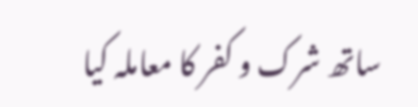ساتھ شرک و کفر کا معاملہ کیا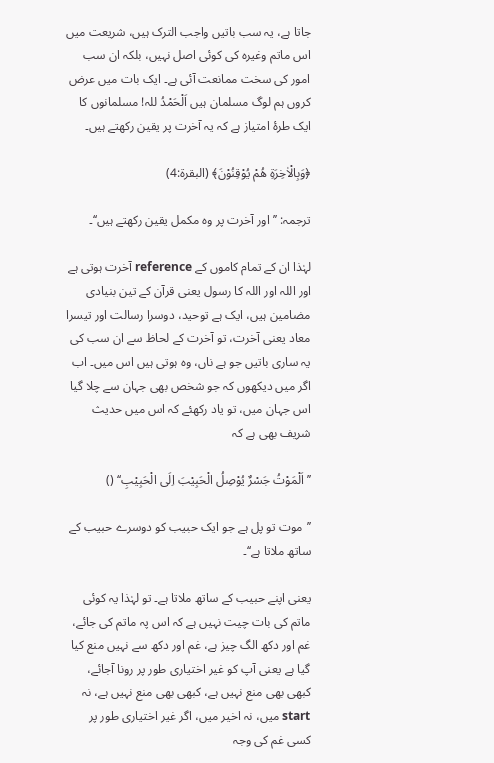جاتا ہے، یہ سب باتیں واجب الترک ہیں، شریعت میں اس ماتم وغیرہ کی کوئی اصل نہیں، بلکہ ان سب امور کی سخت ممانعت آئی ہے۔ ایک بات میں عرض کروں ہم لوگ مسلمان ہیں اَلْحَمْدُ للہ! مسلمانوں کا ایک طرۂ امتیاز ہے کہ یہ آخرت پر یقین رکھتے ہیں۔

﴿وَبِالْاٰخِرَةِ هُمْ یُوْقِنُوْنَ﴾ (البقرۃ:4)

ترجمہ: ’’اور آخرت پر وہ مکمل یقین رکھتے ہیں‘‘۔

لہٰذا ان کے تمام کاموں کے reference آخرت ہوتی ہے اور اللہ اور اللہ کا رسول یعنی قرآن کے تین بنیادی مضامین ہیں، ایک ہے توحید، دوسرا رسالت اور تیسرا معاد یعنی آخرت، تو آخرت کے لحاظ سے ان سب کی یہ ساری باتیں جو ہے ناں، وہ ہوتی ہیں اس میں۔ اب اگر میں دیکھوں کہ جو شخص بھی جہان سے چلا گیا اس جہان میں، تو یاد رکھئے کہ اس میں حدیث شریف بھی ہے کہ

’’اَلْمَوْتُ جَسْرٌ یُوْصِلُ الْحَبِیْبَ اِلَی الْحَبِیْبِ‘‘ ()

’’موت تو پل ہے جو ایک حبیب کو دوسرے حبیب کے ساتھ ملاتا ہے‘‘۔

یعنی اپنے حبیب کے ساتھ ملاتا ہے۔ تو لہٰذا یہ کوئی ماتم کی بات چیت نہیں ہے کہ اس پہ ماتم کی جائے، غم اور دکھ الگ چیز ہے، غم اور دکھ سے نہیں منع کیا گیا ہے یعنی آپ کو غیر اختیاری طور پر رونا آجائے، کبھی بھی منع نہیں ہے، کبھی بھی منع نہیں ہے، نہ start میں، نہ اخیر میں، اگر غیر اختیاری طور پر کسی غم کی وجہ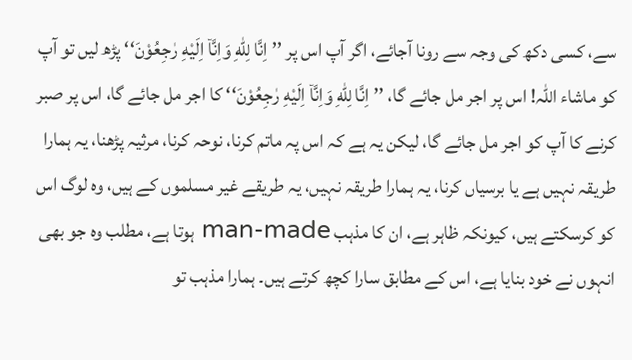سے، کسی دکھ کی وجہ سے رونا آجائے، اگر آپ اس پر ’’اِنَّا لِلّٰهِ وَاِنَّاۤ اِلَیْهِ رٰجِعُوْنَ‘‘ پڑھ لیں تو آپ کو ماشاء اللہ! اس پر اجر مل جائے گا، ’’اِنَّا لِلّٰهِ وَاِنَّاۤ اِلَیْهِ رٰجِعُوْنَ‘‘ کا اجر مل جائے گا، اس پر صبر کرنے کا آپ کو اجر مل جائے گا، لیکن یہ ہے کہ اس پہ ماتم کرنا، نوحہ کرنا، مرثیہ پڑھنا، یہ ہمارا طریقہ نہیں ہے یا برسیاں کرنا، یہ ہمارا طریقہ نہیں، یہ طریقے غیر مسلموں کے ہیں، وہ لوگ اس کو کرسکتے ہیں، کیونکہ ظاہر ہے، ان کا مذہب man-made ہوتا ہے، مطلب وہ جو بھی انہوں نے خود بنایا ہے، اس کے مطابق سارا کچھ کرتے ہیں۔ ہمارا مذہب تو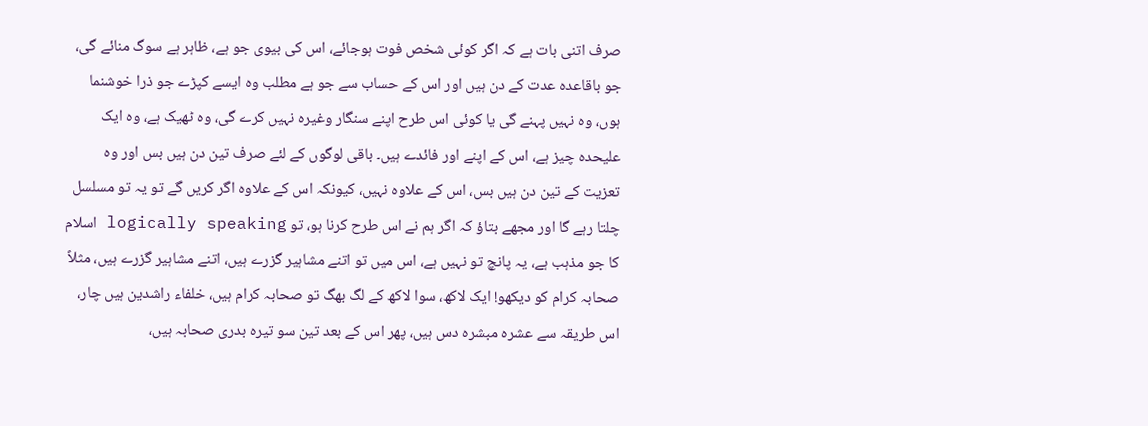صرف اتنی بات ہے کہ اگر کوئی شخص فوت ہوجائے، اس کی بیوی جو ہے، ظاہر ہے سوگ منائے گی، جو باقاعدہ عدت کے دن ہیں اور اس کے حساب سے جو ہے مطلب وہ ایسے کپڑے جو ذرا خوشنما ہوں، وہ نہیں پہنے گی یا کوئی اس طرح اپنے سنگار وغیرہ نہیں کرے گی، وہ ٹھیک ہے، وہ ایک علیحدہ چیز ہے، اس کے اپنے اور فائدے ہیں۔ باقی لوگوں کے لئے صرف تین دن ہیں بس اور وہ تعزیت کے تین دن ہیں بس، اس کے علاوہ نہیں، کیونکہ اس کے علاوہ اگر کریں گے تو یہ تو مسلسل چلتا رہے گا اور مجھے بتاؤ کہ اگر ہم نے اس طرح کرنا ہو، تو logically speaking اسلام کا جو مذہب ہے، یہ پانچ تو نہیں ہے، اس میں تو اتنے مشاہیر گزرے ہیں، اتنے مشاہیر گزرے ہیں، مثلاً صحابہ کرام کو دیکھو! ایک لاکھ، سوا لاکھ کے لگ بھگ تو صحابہ کرام ہیں، خلفاء راشدین ہیں چار، اس طریقہ سے عشرہ مبشرہ دس ہیں، پھر اس کے بعد تین سو تیرہ بدری صحابہ ہیں،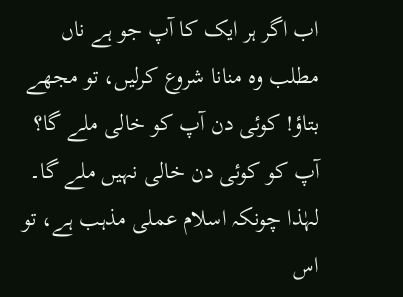اب اگر ہر ایک کا آپ جو ہے ناں مطلب وہ منانا شروع کرلیں، تو مجھے بتاؤ! کوئی دن آپ کو خالی ملے گا؟ آپ کو کوئی دن خالی نہیں ملے گا۔ لہٰذا چونکہ اسلام عملی مذہب ہے، تو اس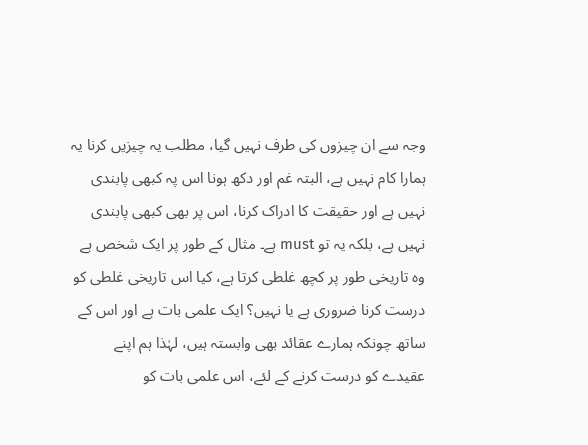وجہ سے ان چیزوں کی طرف نہیں گیا، مطلب یہ چیزیں کرنا یہ ہمارا کام نہیں ہے، البتہ غم اور دکھ ہونا اس پہ کبھی پابندی نہیں ہے اور حقیقت کا ادراک کرنا، اس پر بھی کبھی پابندی نہیں ہے، بلکہ یہ تو must ہے۔ مثال کے طور پر ایک شخص ہے وہ تاریخی طور پر کچھ غلطی کرتا ہے، کیا اس تاریخی غلطی کو درست کرنا ضروری ہے یا نہیں؟ ایک علمی بات ہے اور اس کے ساتھ چونکہ ہمارے عقائد بھی وابستہ ہیں، لہٰذا ہم اپنے عقیدے کو درست کرنے کے لئے، اس علمی بات کو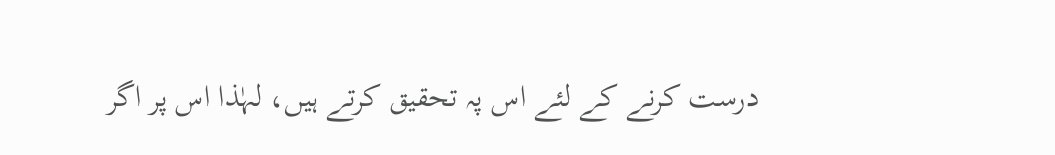درست کرنے کے لئے اس پہ تحقیق کرتے ہیں، لہٰذا اس پر اگر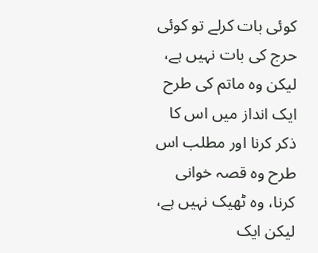کوئی بات کرلے تو کوئی حرج کی بات نہیں ہے، لیکن وہ ماتم کی طرح ایک انداز میں اس کا ذکر کرنا اور مطلب اس طرح وہ قصہ خوانی کرنا، وہ ٹھیک نہیں ہے، لیکن ایک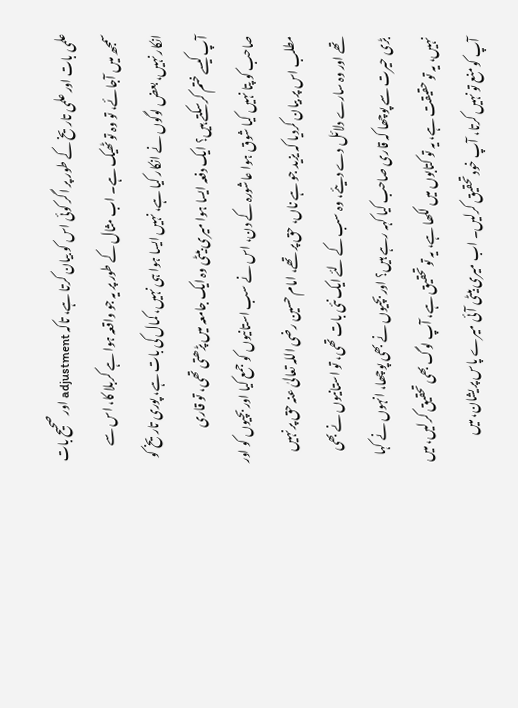علمی بات اور علمی تاریخ کے طور پر اگر کوئی اس کو بیان کرتا ہے، تاکہ adjustment اور صحیح بات سمجھ میں آجائے، تو وہ تو ٹھیک ہے۔ اب مثال کے طور پر یہ جو واقعہ ہوا ہے کربلا کا، اس سے انکار نہیں، بعض لوگوں نے انکار کیا ہے، نہیں ایسا ہوا ہی نہیں، کمال کی بات ہے، پوری تاریخ کو آپ کیسے ختم کرسکتے ہیں؟ ایک دفعہ ایسا ہوا میری بیٹی وہ ایک جامعہ میں پڑھتی تھی، تو قاری صاحب کو پتا نہیں کیا شوق ہوا عاشورہ کے دن، اس نے سب استانیوں کو جمع کیا اور بچیوں کو اور مطلب اس پر بیان کردیا کہ یزید جو ہے ناں، حق پر تھے، امام حسین رضی اللہ تعالیٰ عنہ حق پر نہیں تھے اور وہ سارے دلائل دے دیئے، وہ سب کے لئے ایک نئی بات تھی، تو استانیوں نے بھی بڑی حیرت سے پوچھا کہ قاری صاحب کیا کہہ رہے ہیں؟ اور بچیوں نے بھی پوچھا، انہوں نے کہا نہیں، یہ تو حقیقت ہے، یہ تو کتابوں میں لکھا ہے، یہ تو تحقیق ہے، آپ لوگ بھی تحقیق کرلیں، میں آپ کو منع تو نہیں کرتا، آپ خود تحقیق کرلیں۔ اب میری بیٹی آئی میرے پاس پریشان، میں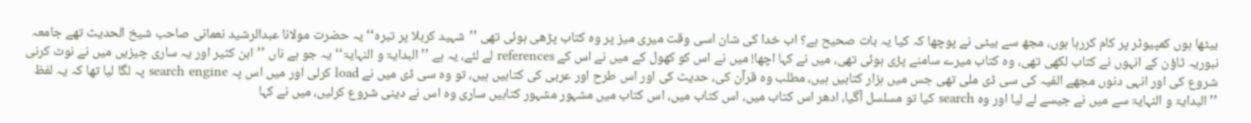بیٹھا ہوں کمپیوٹر پر کام کررہا ہوں، مجھ سے بیٹی نے پوچھا کہ کیا یہ بات صحیح ہے؟ اب خدا کی شان اسی وقت میری میز پر وہ کتاب پڑھی ہوئی تھی ’’شہید کربلا پر تبرہ‘‘ یہ حضرت مولانا عبدالرشید نعمانی صاحب شیخ الحدیث تھے جامعہ نبوریہ ٹاؤن کے انہوں نے کتاب لکھی تھی، وہ کتاب میرے سامنے پڑی ہوئی تھی، میں نے کہا اچھا! میں نے اس کو کھول کے میں نے اس کے references لے لئے، یہ ہے ’’البدایۃ و النہایۃ‘‘ یہ جو ہے ناں ’’ابن کثیر اور یہ ساری چیزیں میں نے نوٹ کرنی شروع کی اور انہی دنوں مجھے الفیہ کی سی ڈی ملی تھی جس میں ہزار کتابیں ہیں، مطلب وہ قرآن کی، حدیث کی اور اس طرح اور عربی کی کتابیں ہیں، تو وہ سی ڈی میں نے load کرلی اور میں اس پہ search engine پہ لگا لیا تھا کہ یہ لفظ ’’البدایۃ و النہایۃ سے میں نے جیسے لے لیا اور وہ search کیا تو مسلسل آگیا، ادھر اس کتاب میں، اس کتاب میں، اس کتاب میں مشہور مشہور کتابیں ساری وہ اس نے دینی شروع کرلیں، میں نے کہا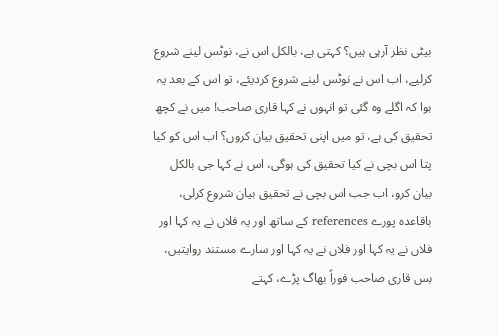بیٹی نظر آرہی ہیں؟ کہتی ہے، بالکل اس نے، نوٹس لینے شروع کرلیے، اب اس نے نوٹس لینے شروع کردیئے، تو اس کے بعد یہ ہوا کہ اگلے وہ گئی تو انہوں نے کہا قاری صاحب! میں نے کچھ تحقیق کی ہے، تو میں اپنی تحقیق بیان کروں؟ اب اس کو کیا پتا اس بچی نے کیا تحقیق کی ہوگی، اس نے کہا جی بالکل بیان کرو، اب جب اس بچی نے تحقیق بیان شروع کرلی، باقاعدہ پورے references کے ساتھ اور یہ فلاں نے یہ کہا اور فلاں نے یہ کہا اور فلاں نے یہ کہا اور سارے مستند روایتیں، بس قاری صاحب فوراً بھاگ پڑے، کہتے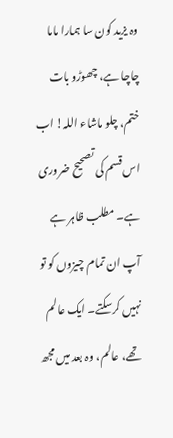وہ یزید کون سا ہمارا ماما چاچا ہے، چھوڑو بات ختم، چلو ماشاء اللہ! اب اس قسم کی تصحیح ضروری ہے۔ مطلب ظاہر ہے آپ ان تمام چیزوں کو تو نہیں کرسکتے۔ ایک عالم تھے، عالم، وہ بعد میں مجھ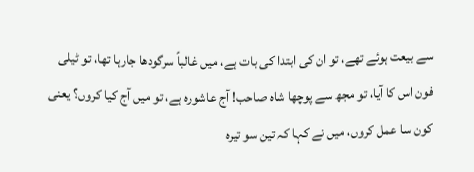سے بیعت ہوئے تھے، تو ان کی ابتدا کی بات ہے، میں غالباً سرگودھا جارہا تھا، تو ٹیلی فون اس کا آیا، تو مجھ سے پوچھا شاہ صاحب! آج عاشورہ ہے، تو میں آج کیا کروں؟ یعنی کون سا عمل کروں، میں نے کہا کہ تین سو تیرہ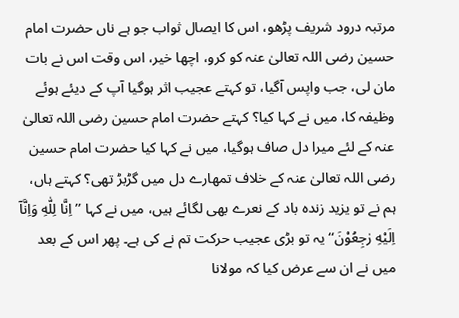مرتبہ درود شریف پڑھو، اس کا ایصال ثواب جو ہے ناں حضرت امام حسین رضی اللہ تعالیٰ عنہ کو کرو، اچھا خیر، اس وقت اس نے بات مان لی، جب واپس آگیا، تو کہتے عجیب اثر ہوگیا آپ کے دیئے ہوئے وظیفہ کا، میں نے کہا کیا؟ کہتے حضرت امام حسین رضی اللہ تعالیٰ عنہ کے لئے میرا دل صاف ہوگیا، میں نے کہا کیا حضرت امام حسین رضی اللہ تعالیٰ عنہ کے خلاف تمھارے دل میں گڑبڑ تھی؟ کہتے ہاں، ہم نے تو یزید زندہ باد کے نعرے بھی لگائے ہیں، میں نے کہا ’’اِنَّا لِلّٰهِ وَاِنَّاۤ اِلَیْهِ رٰجِعُوْنَ‘‘ یہ تو بڑی عجیب حرکت تم نے کی ہے۔ پھر اس کے بعد میں نے ان سے عرض کیا کہ مولانا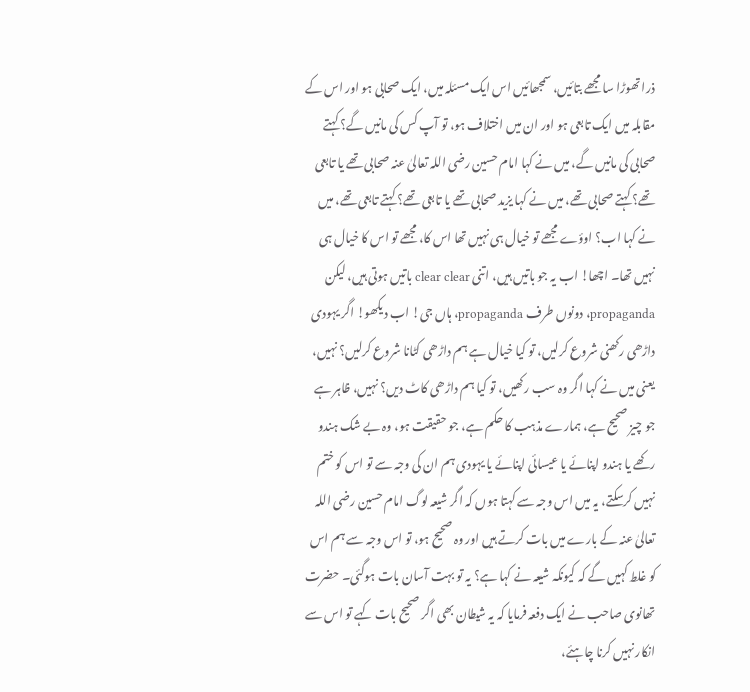ذرا تھوڑا سا مجھے بتائیں، سمجھائیں اس ایک مسئلہ میں، ایک صحابی ہو اور اس کے مقابلہ میں ایک تابعی ہو اور ان میں اختلاف ہو، تو آپ کس کی مانیں گے؟ کہتے صحابی کی مانیں گے، میں نے کہا امام حسین رضی اللہ تعالیٰ عنہ صحابی تھے یا تابعی تھے؟ کہتے صحابی تھے، میں نے کہا یزید صحابی تھے یا تابعی تھے؟ کہتے تابعی تھے، میں نے کہا اب؟ اوؤے مجھے تو خیال ہی نہیں تھا اس کا، مجھے تو اس کا خیال ہی نہیں تھا۔ اچھا! اب یہ جو باتیں ہیں، اتنی clear clear باتیں ہوتی ہیں، لیکن propaganda، دونوں طرف propaganda، ہاں جی! اب دیکھو! اگر یہودی داڑھی رکھنی شروع کرلیں، تو کیا خیال ہے ہم داڑھی کٹانا شروع کرلیں؟ نہیں، یعنی میں نے کہا اگر وہ سب رکھیں، تو کیا ہم داڑھی کاٹ دیں؟ نہیں، ظاہر ہے جو چیز صحیح ہے، ہمارے مذہب کا حکم ہے، جو حقیقت ہو، وہ بے شک ہندو رکھے یا ہندو اپنائے یا عیسائی اپنائے یا یہودی ہم ان کی وجہ سے تو اس کو ختم نہیں کرسکتے، یہ میں اس وجہ سے کہتا ہوں کہ اگر شیعہ لوگ امام حسین رضی اللہ تعالیٰ عنہ کے بارے میں بات کرتے ہیں اور وہ صحیح ہو، تو اس وجہ سے ہم اس کو غلط کہیں گے کہ کیونکہ شیعہ نے کہا ہے؟ یہ تو بہت آسان بات ہوگئی۔ حضرت تھانوی صاحب نے ایک دفعہ فرمایا کہ یہ شیطان بھی اگر صحیح بات کہے تو اس سے انکار نہیں کرنا چاہئے،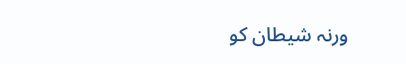ورنہ شیطان کو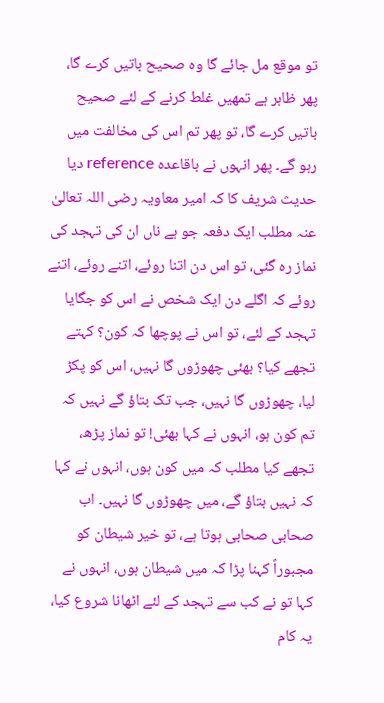تو موقع مل جائے گا وہ صحیح باتیں کرے گا، پھر ظاہر ہے تمھیں غلط کرنے کے لئے صحیح باتیں کرے گا، تو پھر تم اس کی مخالفت میں رہو گے۔ پھر انہوں نے باقاعدہ reference دیا حدیث شریف کا کہ امیر معاویہ رضی اللہ تعالیٰ عنہ مطلب ایک دفعہ جو ہے ناں ان کی تہجد کی نماز رہ گئی، تو اس دن اتنا روئے، اتنے روئے، اتنے روئے کہ اگلے دن ایک شخص نے اس کو جگایا تہجد کے لئے، تو اس نے پوچھا کہ کون؟ کہتے تجھے کیا؟ بھئی چھوڑوں گا نہیں، اس کو پکڑ لیا، چھوڑوں گا نہیں، جب تک بتاؤ گے نہیں کہ تم کون ہو، انہوں نے کہا بھئی! تو نماز پڑھ، تجھے کیا مطلب کہ میں کون ہوں، انہوں نے کہا کہ نہیں بتاؤ گے، میں چھوڑوں گا نہیں۔ اب صحابی صحابی ہوتا ہے، تو خیر شیطان کو مجبوراً کہنا پڑا کہ میں شیطان ہوں، انہوں نے کہا تو نے کب سے تہجد کے لئے اٹھانا شروع کیا، یہ کام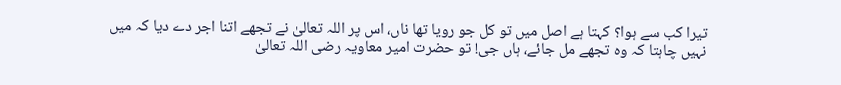تیرا کب سے ہوا؟ کہتا ہے اصل میں تو کل جو رویا تھا ناں، اس پر اللہ تعالیٰ نے تجھے اتنا اجر دے دیا کہ میں نہیں چاہتا کہ وہ تجھے مل جائے، ہاں جی! تو حضرت امیر معاویہ رضی اللہ تعالیٰ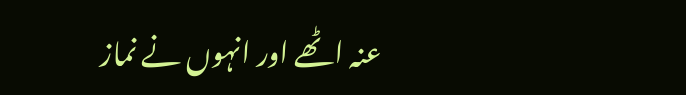عنہ اٹھے اور انہوں نے نماز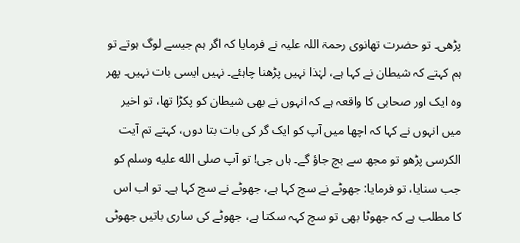پڑھی۔ تو حضرت تھانوی رحمۃ اللہ علیہ نے فرمایا کہ اگر ہم جیسے لوگ ہوتے تو ہم کہتے کہ شیطان نے کہا ہے، لہٰذا نہیں پڑھنا چاہئے۔ نہیں ایسی بات نہیں۔ پھر وہ ایک اور صحابی کا واقعہ ہے کہ انہوں نے بھی شیطان کو پکڑا تھا، تو اخیر میں انہوں نے کہا کہ اچھا میں آپ کو ایک گر کی بات بتا دوں، کہتے تم آیت الکرسی پڑھو تو مجھ سے بچ جاؤ گے۔ ہاں جی! تو آپ صلى الله عليه وسلم کو جب سنایا، تو فرمایا: جھوٹے نے سچ کہا ہے، جھوٹے نے سچ کہا ہے۔ تو اب اس کا مطلب ہے کہ جھوٹا بھی تو سچ کہہ سکتا ہے، جھوٹے کی ساری باتیں جھوٹی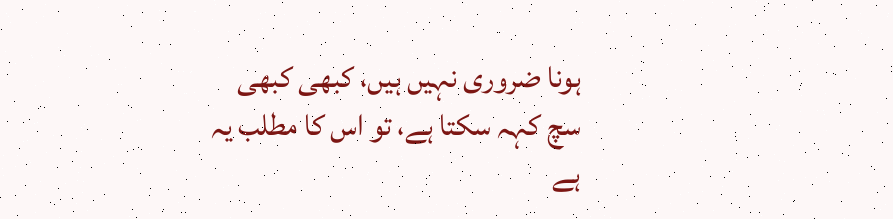ہونا ضروری نہیں ہیں، کبھی کبھی سچ کہہ سکتا ہے، تو اس کا مطلب یہ ہے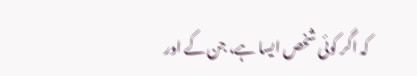کہ اگر کوئی شخص ایسا ہے، جن کے اور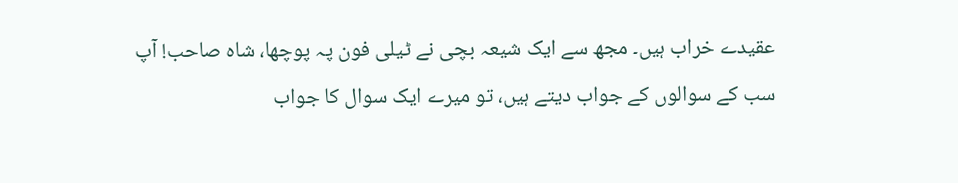عقیدے خراب ہیں۔ مجھ سے ایک شیعہ بچی نے ٹیلی فون پہ پوچھا، شاہ صاحب! آپ سب کے سوالوں کے جواب دیتے ہیں، تو میرے ایک سوال کا جواب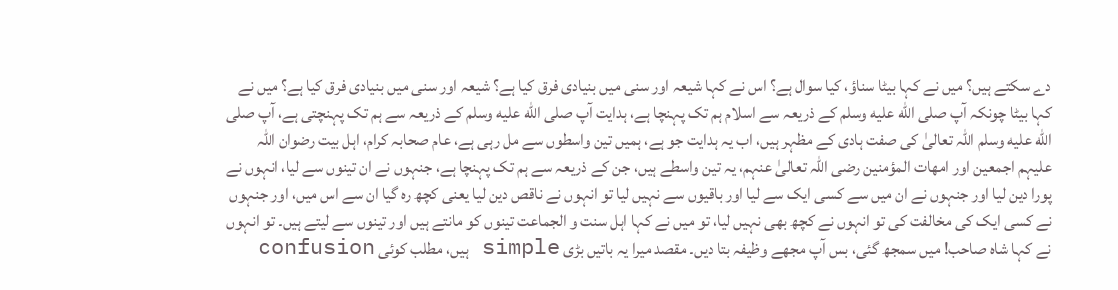دے سکتے ہیں؟ میں نے کہا بیٹا سناؤ، کیا سوال ہے؟ اس نے کہا شیعہ اور سنی میں بنیادی فرق کیا ہے؟ شیعہ اور سنی میں بنیادی فرق کیا ہے؟ میں نے کہا بیٹا چونکہ آپ صلى الله عليه وسلم کے ذریعہ سے اسلام ہم تک پہنچا ہے، ہدایت آپ صلى الله عليه وسلم کے ذریعہ سے ہم تک پہنچتی ہے، آپ صلى الله عليه وسلم اللہ تعالیٰ کی صفت ہادی کے مظہر ہیں، اب یہ ہدایت جو ہے، ہمیں تین واسطوں سے مل رہی ہے، عام صحابہ کرام، اہل بیت رضوان اللہ علیہم اجمعین اور امھات المؤمنین رضی اللہ تعالیٰ عنہم، یہ تین واسطے ہیں، جن کے ذریعہ سے ہم تک پہنچا ہے، جنہوں نے ان تینوں سے لیا، انہوں نے پورا دین لیا اور جنہوں نے ان میں سے کسی ایک سے لیا اور باقیوں سے نہیں لیا تو انہوں نے ناقص دین لیا یعنی کچھ رہ گیا ان سے اس میں، اور جنہوں نے کسی ایک کی مخالفت کی تو انہوں نے کچھ بھی نہیں لیا، تو میں نے کہا اہل سنت و الجماعت تینوں کو مانتے ہیں اور تینوں سے لیتے ہیں۔ تو انہوں نے کہا شاہ صاحب! میں سمجھ گئی، بس آپ مجھے وظیفہ بتا دیں۔ مقصد میرا یہ باتیں بڑی simple ہیں، مطلب کوئی confusion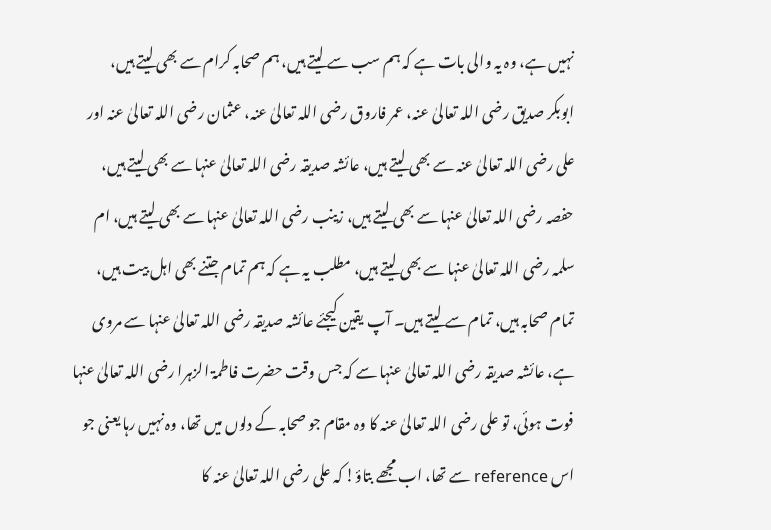نہیں ہے، وہ یہ والی بات ہے کہ ہم سب سے لیتے ہیں، ہم صحابہ کرام سے بھی لیتے ہیں، ابوبکر صدیق رضی اللہ تعالیٰ عنہ، عمر فاروق رضی اللہ تعالیٰ عنہ، عثمان رضی اللہ تعالیٰ عنہ اور علی رضی اللہ تعالیٰ عنہ سے بھی لیتے ہیں، عائشہ صدیقہ رضی اللہ تعالیٰ عنہا سے بھی لیتے ہیں، حفصہ رضی اللہ تعالیٰ عنہا سے بھی لیتے ہیں، زینب رضی اللہ تعالیٰ عنہا سے بھی لیتے ہیں، ام سلمہ رضی اللہ تعالیٰ عنہا سے بھی لیتے ہیں، مطلب یہ ہے کہ ہم تمام جتنے بھی اہل بیت ہیں، تمام صحابہ ہیں، تمام سے لیتے ہیں۔ آپ یقین کیجئے عائشہ صدیقہ رضی اللہ تعالیٰ عنہا سے مروی ہے، عائشہ صدیقہ رضی اللہ تعالیٰ عنہا سے کہ جس وقت حضرت فاطمۃ الزہرا رضی اللہ تعالیٰ عنہا فوت ہوئی، تو علی رضی اللہ تعالیٰ عنہ کا وہ مقام جو صحابہ کے دلوں میں تھا، وہ نہیں رہا یعنی جو اس reference سے تھا، اب مجھے بتاؤ! کہ علی رضی اللہ تعالیٰ عنہ کا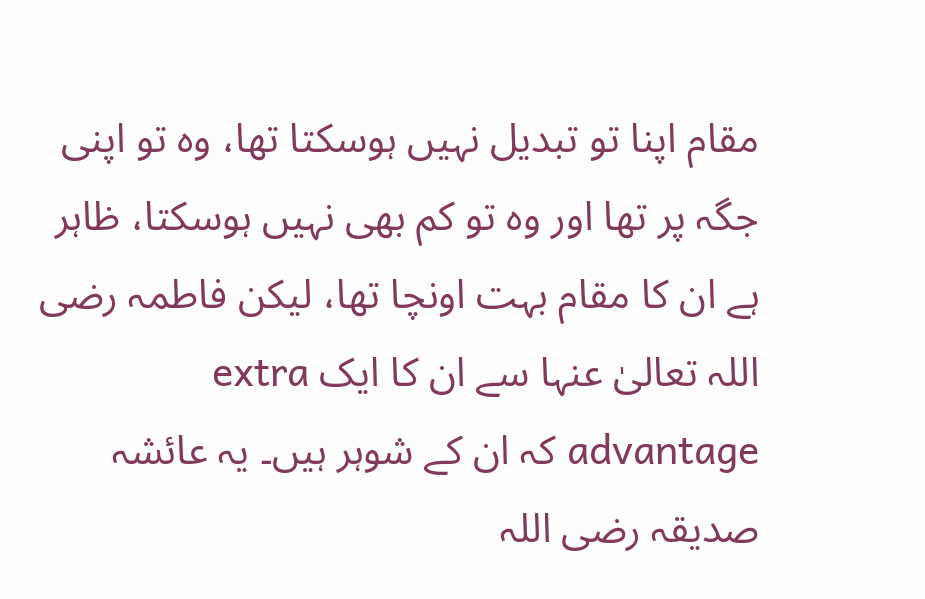مقام اپنا تو تبدیل نہیں ہوسکتا تھا، وہ تو اپنی جگہ پر تھا اور وہ تو کم بھی نہیں ہوسکتا، ظاہر ہے ان کا مقام بہت اونچا تھا، لیکن فاطمہ رضی اللہ تعالیٰ عنہا سے ان کا ایک extra advantage کہ ان کے شوہر ہیں۔ یہ عائشہ صدیقہ رضی اللہ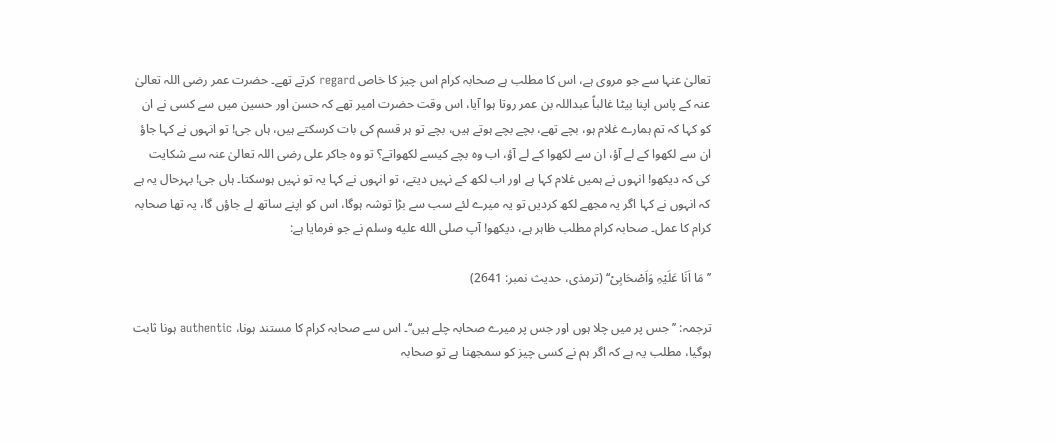تعالیٰ عنہا سے جو مروی ہے، اس کا مطلب ہے صحابہ کرام اس چیز کا خاص regard کرتے تھے۔ حضرت عمر رضی اللہ تعالیٰ عنہ کے پاس اپنا بیٹا غالباً عبداللہ بن عمر روتا ہوا آیا، اس وقت حضرت امیر تھے کہ حسن اور حسین میں سے کسی نے ان کو کہا کہ تم ہمارے غلام ہو، بچے تھے، بچے بچے ہوتے ہیں، بچے تو ہر قسم کی بات کرسکتے ہیں، ہاں جی! تو انہوں نے کہا جاؤ ان سے لکھوا کے لے آؤ، ان سے لکھوا کے لے آؤ، اب وہ بچے کیسے لکھواتے؟ تو وہ جاکر علی رضی اللہ تعالیٰ عنہ سے شکایت کی کہ دیکھو! انہوں نے ہمیں غلام کہا ہے اور اب لکھ کے نہیں دیتے، تو انہوں نے کہا یہ تو نہیں ہوسکتا۔ ہاں جی! بہرحال یہ ہے کہ انہوں نے کہا اگر یہ مجھے لکھ کردیں تو یہ میرے لئے سب سے بڑا توشہ ہوگا، اس کو اپنے ساتھ لے جاؤں گا، یہ تھا صحابہ کرام کا عمل۔ صحابہ کرام مطلب ظاہر ہے، دیکھو! آپ صلى الله عليه وسلم نے جو فرمایا ہے:

’’مَا اَنَا عَلَیْہِ وَاَصْحَابِیْ‘‘ (ترمذی، حدیث نمبر: 2641)

ترجمہ: ’’جس پر میں چلا ہوں اور جس پر میرے صحابہ چلے ہیں‘‘۔ اس سے صحابہ کرام کا مستند ہونا، authentic ہونا ثابت ہوگیا، مطلب یہ ہے کہ اگر ہم نے کسی چیز کو سمجھنا ہے تو صحابہ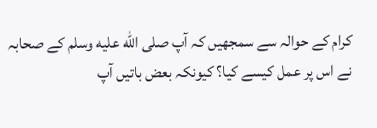کرام کے حوالہ سے سمجھیں کہ آپ صلى الله عليه وسلم کے صحابہ نے اس پر عمل کیسے کیا؟ کیونکہ بعض باتیں آپ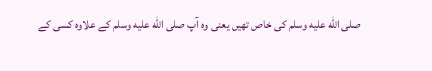صلى الله عليه وسلم کی خاص تھیں یعنی وہ آپ صلى الله عليه وسلم کے علاوہ کسی کے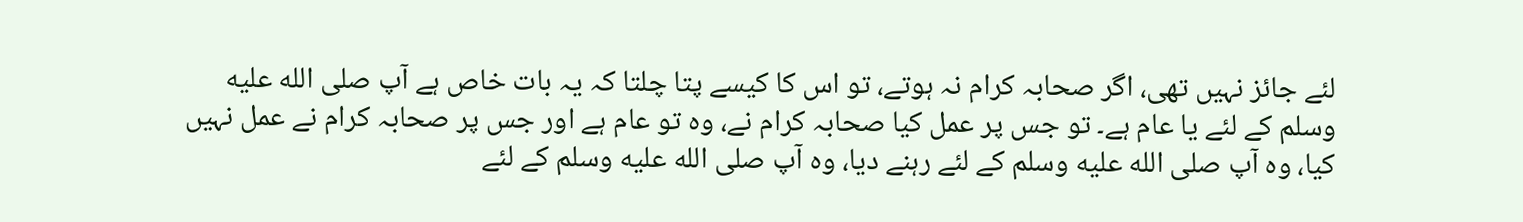لئے جائز نہیں تھی، اگر صحابہ کرام نہ ہوتے، تو اس کا کیسے پتا چلتا کہ یہ بات خاص ہے آپ صلى الله عليه وسلم کے لئے یا عام ہے۔ تو جس پر عمل کیا صحابہ کرام نے، وہ تو عام ہے اور جس پر صحابہ کرام نے عمل نہیں کیا، وہ آپ صلى الله عليه وسلم کے لئے رہنے دیا، وہ آپ صلى الله عليه وسلم کے لئے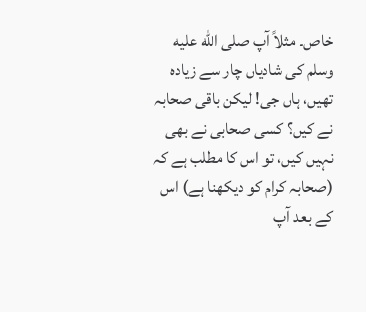خاص۔ مثلاً آپ صلى الله عليه وسلم کی شادیاں چار سے زیادہ تھیں، ہاں جی! لیکن باقی صحابہ نے کیں؟ کسی صحابی نے بھی نہیں کیں، تو اس کا مطلب ہے کہ (صحابہ کرام کو دیکھنا ہے) اس کے بعد آپ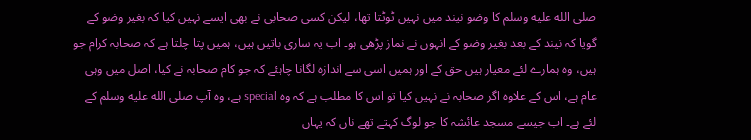صلى الله عليه وسلم کا وضو نیند میں نہیں ٹوٹتا تھا، لیکن کسی صحابی نے بھی ایسے نہیں کیا کہ بغیر وضو کے گویا کہ نیند کے بعد بغیر وضو کے انہوں نے نماز پڑھی ہو۔ اب یہ ساری باتیں ہیں، ہمیں پتا چلتا ہے کہ صحابہ کرام جو ہیں، وہ ہمارے لئے معیار ہیں حق کے اور ہمیں اسی سے اندازہ لگانا چاہئے کہ جو کام صحابہ نے کیا، اصل میں وہی عام ہے، اس کے علاوہ اگر صحابہ نے نہیں کیا تو اس کا مطلب ہے کہ وہ special ہے، وہ آپ صلى الله عليه وسلم کے لئے ہے۔ اب جیسے مسجد عائشہ کا جو لوگ کہتے تھے ناں کہ یہاں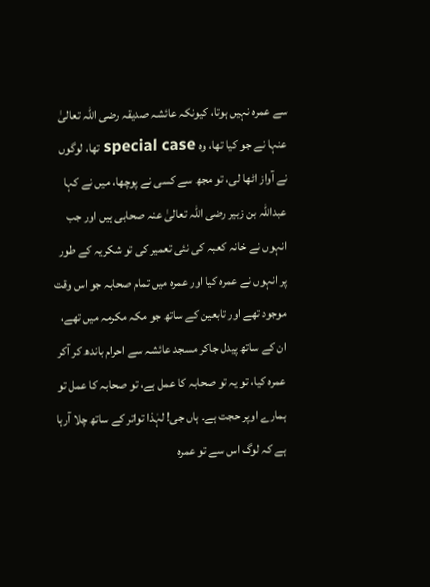سے عمرہ نہیں ہوتا، کیونکہ عائشہ صدیقہ رضی اللہ تعالیٰ عنہا نے جو کیا تھا، وہ special case تھا، لوگوں نے آواز اٹھا لی، تو مجھ سے کسی نے پوچھا، میں نے کہا عبداللہ بن زبیر رضی اللہ تعالیٰ عنہ صحابی ہیں اور جب انہوں نے خانہ کعبہ کی نئی تعمیر کی تو شکریہ کے طور پر انہوں نے عمرہ کیا اور عمرہ میں تمام صحابہ جو اس وقت موجود تھے اور تابعین کے ساتھ جو مکہ مکرمہ میں تھے، ان کے ساتھ پیدل جاکر مسجد عائشہ سے احرام باندھ کر آکر عمرہ کیا، تو یہ تو صحابہ کا عمل ہے، تو صحابہ کا عمل تو ہمارے اوپر حجت ہے۔ ہاں جی! لہٰذا تواتر کے ساتھ چلا آرہا ہے کہ لوگ اس سے تو عمرہ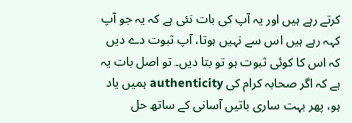کرتے رہے ہیں اور یہ آپ کی بات نئی ہے کہ یہ جو آپ کہہ رہے ہیں اس سے نہیں ہوتا، آپ ثبوت دے دیں کہ اس کا کوئی ثبوت ہو تو بتا دیں۔ تو اصل بات یہ ہے کہ اگر صحابہ کرام کی authenticity ہمیں یاد ہو، پھر بہت ساری باتیں آسانی کے ساتھ حل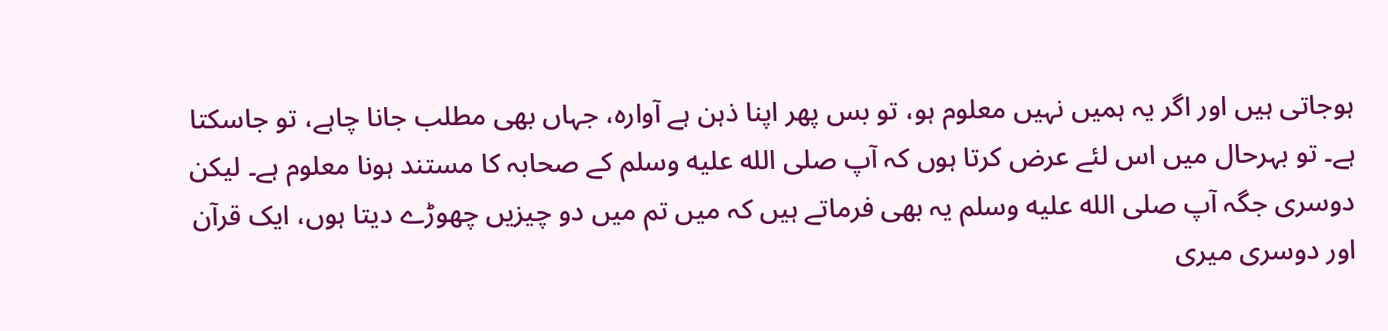ہوجاتی ہیں اور اگر یہ ہمیں نہیں معلوم ہو، تو بس پھر اپنا ذہن ہے آوارہ، جہاں بھی مطلب جانا چاہے، تو جاسکتا ہے۔ تو بہرحال میں اس لئے عرض کرتا ہوں کہ آپ صلى الله عليه وسلم کے صحابہ کا مستند ہونا معلوم ہے۔ لیکن دوسری جگہ آپ صلى الله عليه وسلم یہ بھی فرماتے ہیں کہ میں تم میں دو چیزیں چھوڑے دیتا ہوں، ایک قرآن اور دوسری میری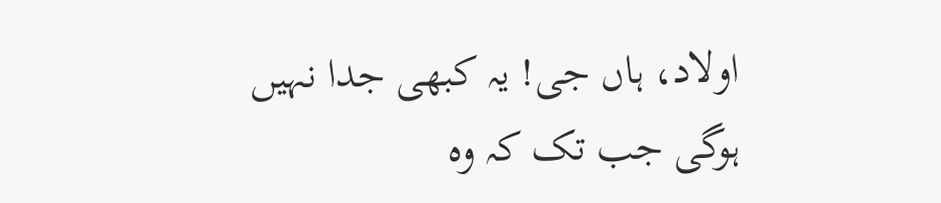اولاد، ہاں جی! یہ کبھی جدا نہیں ہوگی جب تک کہ وہ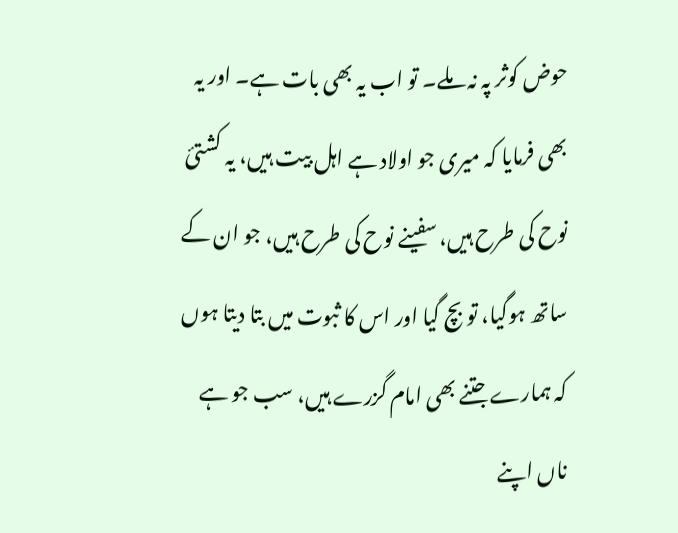حوض کوثر پہ نہ ملے۔ تو اب یہ بھی بات ہے۔ اور یہ بھی فرمایا کہ میری جو اولاد ہے اہل بیت ہیں، یہ کشتیٔ نوح کی طرح ہیں، سفینے نوح کی طرح ہیں، جو ان کے ساتھ ہوگیا، تو بچ گیا اور اس کا ثبوت میں بتا دیتا ہوں کہ ہمارے جتنے بھی امام گزرے ہیں، سب جو ہے ناں اپنے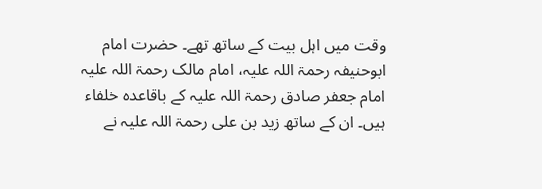وقت میں اہل بیت کے ساتھ تھے۔ حضرت امام ابوحنیفہ رحمۃ اللہ علیہ، امام مالک رحمۃ اللہ علیہ امام جعفر صادق رحمۃ اللہ علیہ کے باقاعدہ خلفاء ہیں۔ ان کے ساتھ زید بن علی رحمۃ اللہ علیہ نے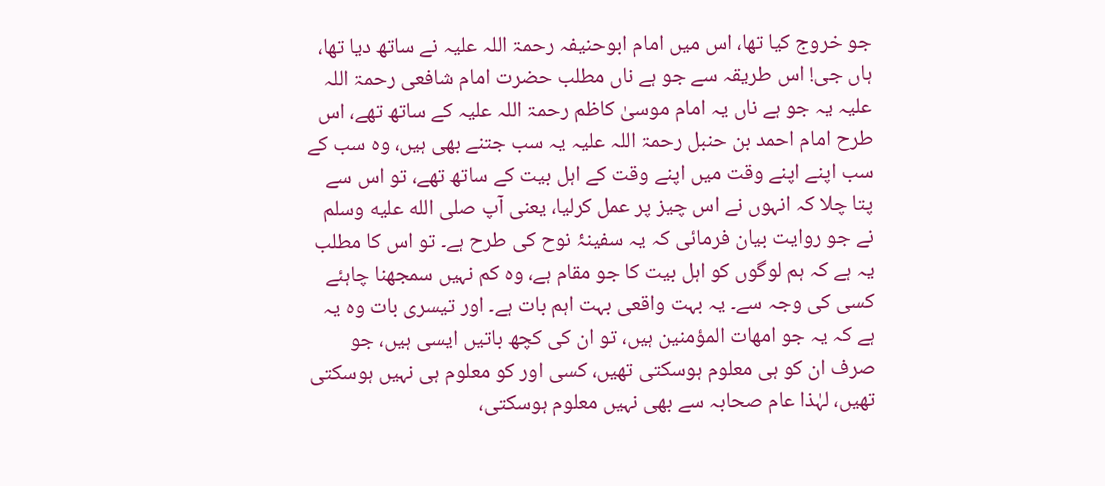جو خروج کیا تھا، اس میں امام ابوحنیفہ رحمۃ اللہ علیہ نے ساتھ دیا تھا، ہاں جی! اس طریقہ سے جو ہے ناں مطلب حضرت امام شافعی رحمۃ اللہ علیہ یہ جو ہے ناں یہ امام موسیٰ کاظم رحمۃ اللہ علیہ کے ساتھ تھے، اس طرح امام احمد بن حنبل رحمۃ اللہ علیہ یہ سب جتنے بھی ہیں، وہ سب کے سب اپنے اپنے وقت میں اپنے وقت کے اہل بیت کے ساتھ تھے، تو اس سے پتا چلا کہ انہوں نے اس چیز پر عمل کرلیا، یعنی آپ صلى الله عليه وسلم نے جو روایت بیان فرمائی کہ یہ سفینۂ نوح کی طرح ہے۔ تو اس کا مطلب یہ ہے کہ ہم لوگوں کو اہل بیت کا جو مقام ہے، وہ کم نہیں سمجھنا چاہئے کسی کی وجہ سے۔ یہ بہت واقعی بہت اہم بات ہے۔ اور تیسری بات وہ یہ ہے کہ یہ جو امھات المؤمنین ہیں، تو ان کی کچھ باتیں ایسی ہیں، جو صرف ان کو ہی معلوم ہوسکتی تھیں، کسی اور کو معلوم ہی نہیں ہوسکتی تھیں، لہٰذا عام صحابہ سے بھی نہیں معلوم ہوسکتی،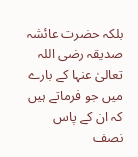بلکہ حضرت عائشہ صدیقہ رضی اللہ تعالیٰ عنہا کے بارے میں جو فرماتے ہیں کہ ان کے پاس نصف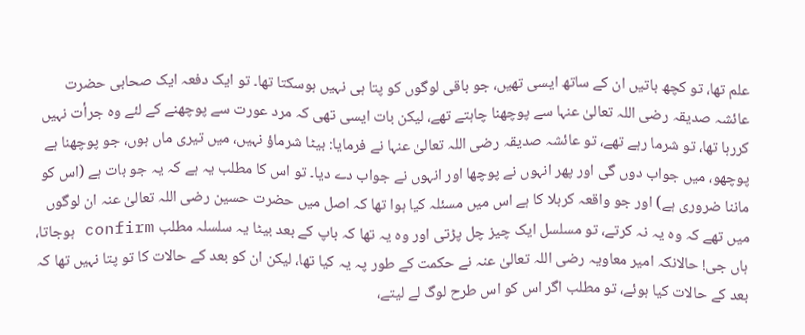علم تھا، تو کچھ باتیں ان کے ساتھ ایسی تھیں، جو باقی لوگوں کو پتا ہی نہیں ہوسکتا تھا۔ تو ایک دفعہ ایک صحابی حضرت عائشہ صدیقہ رضی اللہ تعالیٰ عنہا سے پوچھنا چاہتے تھے، لیکن بات ایسی تھی کہ مرد عورت سے پوچھنے کے لئے وہ جرأت نہیں کررہا تھا، تو شرما رہے تھے، تو عائشہ صدیقہ رضی اللہ تعالیٰ عنہا نے فرمایا: بیٹا شرماؤ نہیں، میں تیری ماں ہوں، جو پوچھنا ہے پوچھو، میں جواب دوں گی اور پھر انہوں نے پوچھا اور انہوں نے جواب دے دیا۔ تو اس کا مطلب یہ ہے کہ یہ جو بات ہے (اس کو ماننا ضروری ہے) اور جو واقعہ کربلا کا ہے اس میں مسئلہ کیا ہوا تھا کہ اصل میں حضرت حسین رضی اللہ تعالیٰ عنہ ان لوگوں میں تھے کہ وہ یہ نہ کرتے، تو مسلسل ایک چیز چل پڑتی اور وہ یہ تھا کہ باپ کے بعد بیٹا یہ سلسلہ مطلب confirm ہوجاتا، ہاں جی! حالانکہ امیر معاویہ رضی اللہ تعالیٰ عنہ نے حکمت کے طور پہ یہ کیا تھا، لیکن ان کو بعد کے حالات کا تو پتا نہیں تھا کہ بعد کے حالات کیا ہوئے، تو مطلب اگر اس کو اس طرح لوگ لے لیتے،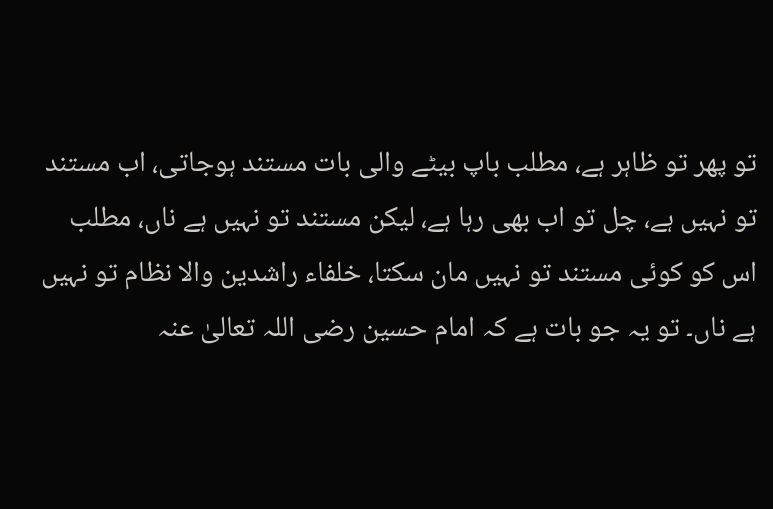تو پھر تو ظاہر ہے، مطلب باپ بیٹے والی بات مستند ہوجاتی، اب مستند تو نہیں ہے، چل تو اب بھی رہا ہے، لیکن مستند تو نہیں ہے ناں، مطلب اس کو کوئی مستند تو نہیں مان سکتا، خلفاء راشدین والا نظام تو نہیں ہے ناں۔ تو یہ جو بات ہے کہ امام حسین رضی اللہ تعالیٰ عنہ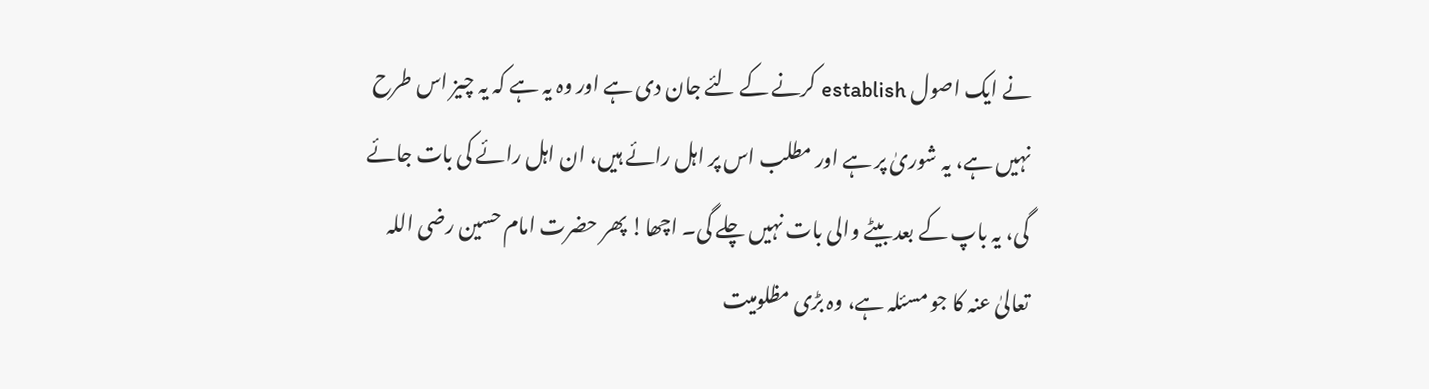نے ایک اصول establish کرنے کے لئے جان دی ہے اور وہ یہ ہے کہ یہ چیز اس طرح نہیں ہے، یہ شوریٰ پر ہے اور مطلب اس پر اہل رائے ہیں، ان اہل رائے کی بات جائے گی، یہ باپ کے بعد بیٹے والی بات نہیں چلے گی۔ اچھا! پھر حضرت امام حسین رضی اللہ تعالیٰ عنہ کا جو مسئلہ ہے، وہ بڑی مظلومیت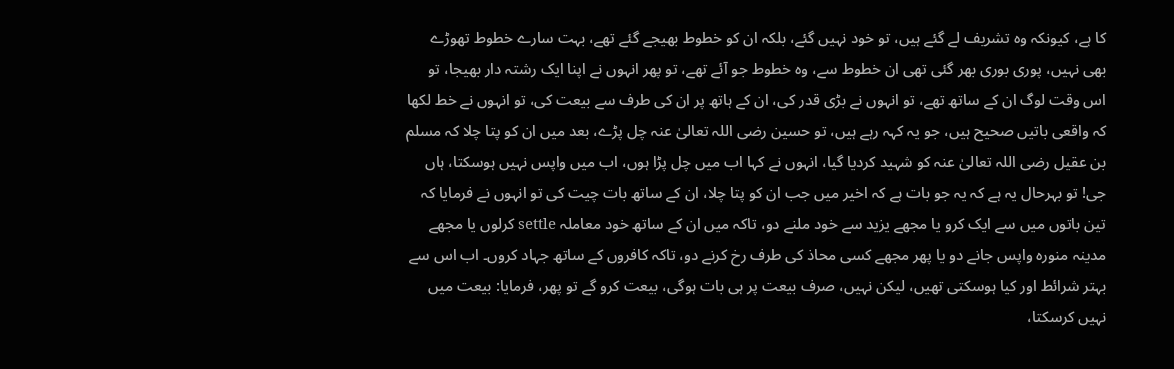کا ہے، کیونکہ وہ تشریف لے گئے ہیں، تو خود نہیں گئے، بلکہ ان کو خطوط بھیجے گئے تھے، بہت سارے خطوط تھوڑے بھی نہیں، پوری بوری بھر گئی تھی ان خطوط سے، وہ خطوط جو آئے تھے، تو پھر انہوں نے اپنا ایک رشتہ دار بھیجا، تو اس وقت لوگ ان کے ساتھ تھے، تو انہوں نے بڑی قدر کی، ان کے ہاتھ پر ان کی طرف سے بیعت کی، تو انہوں نے خط لکھا کہ واقعی باتیں صحیح ہیں، جو یہ کہہ رہے ہیں، تو حسین رضی اللہ تعالیٰ عنہ چل پڑے، بعد میں ان کو پتا چلا کہ مسلم بن عقیل رضی اللہ تعالیٰ عنہ کو شہید کردیا گیا، انہوں نے کہا اب میں چل پڑا ہوں، اب میں واپس نہیں ہوسکتا، ہاں جی! تو بہرحال یہ ہے کہ یہ جو بات ہے کہ اخیر میں جب ان کو پتا چلا، ان کے ساتھ بات چیت کی تو انہوں نے فرمایا کہ تین باتوں میں سے ایک کرو یا مجھے یزید سے خود ملنے دو، تاکہ میں ان کے ساتھ خود معاملہ settle کرلوں یا مجھے مدینہ منورہ واپس جانے دو یا پھر مجھے کسی محاذ کی طرف رخ کرنے دو، تاکہ کافروں کے ساتھ جہاد کروں۔ اب اس سے بہتر شرائط اور کیا ہوسکتی تھیں، لیکن نہیں، صرف بیعت پر ہی بات ہوگی، بیعت کرو گے تو پھر، فرمایا: بیعت میں نہیں کرسکتا،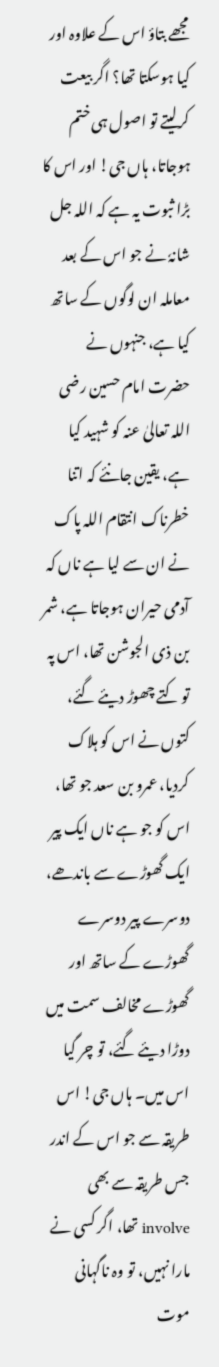مجھے بتاؤ اس کے علاوہ اور کیا ہوسکتا تھا؟ اگر بیعت کرلیتے تو اصول ہی ختم ہوجاتا، ہاں جی! اور اس کا بڑا ثبوت یہ ہے کہ اللہ جل شانہٗ نے جو اس کے بعد معاملہ ان لوگوں کے ساتھ کیا ہے، جنہوں نے حضرت امام حسین رضی اللہ تعالیٰ عنہ کو شہید کیا ہے، یقین جانئے کہ اتنا خطرناک انتقام اللہ پاک نے ان سے لیا ہے ناں کہ آدمی حیران ہوجاتا ہے، شمر بن ذی الجوشن تھا، اس پہ تو کتے چھوڑ دیئے گئے، کتوں نے اس کو ہلاک کردیا، عمرو بن سعد جو تھا، اس کو جو ہے ناں ایک پیر ایک گھوڑے سے باندھے، دوسرے پیر دوسرے گھوڑے کے ساتھ اور گھوڑے مخالف سمت میں دوڑا دیئے گئے، تو چر گیا اس میں۔ ہاں جی! اس طریقہ سے جو اس کے اندر جس طریقہ سے بھی involve تھا، اگر کسی نے مارا نہیں، تو وہ ناگہانی موت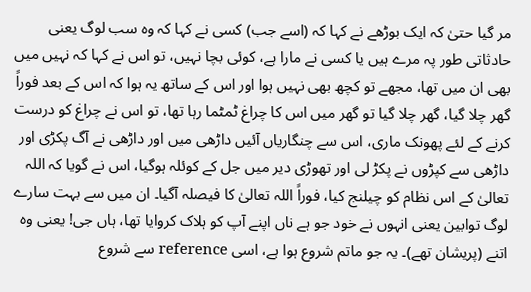مر گیا حتیٰ کہ ایک بوڑھے نے کہا کہ (اسے جب) کسی نے کہا کہ وہ سب لوگ یعنی حادثاتی طور پہ مرے ہیں یا کسی نے مارا ہے، کوئی بچا نہیں، تو اس نے کہا کہ نہیں میں بھی ان میں تھا، مجھے تو کچھ بھی نہیں ہوا اور اس کے ساتھ یہ ہوا کہ اس کے بعد فوراً گھر چلا گیا، گھر چلا گیا تو گھر میں اس کا چراغ ٹمٹما رہا تھا، تو اس نے چراغ کو درست کرنے کے لئے پھونک ماری، اس سے چنگاریاں آئیں داڑھی میں اور داڑھی نے آگ پکڑی اور داڑھی سے کپڑوں نے پکڑ لی اور تھوڑی دیر میں جل کے کوئلہ ہوگیا، اس نے گویا کہ اللہ تعالیٰ کے اس نظام کو چیلنج کیا، فوراً اللہ تعالیٰ کا فیصلہ آگیا۔ ان میں سے بہت سارے لوگ توابین یعنی انہوں نے خود جو ہے ناں اپنے آپ کو ہلاک کروایا تھا، ہاں جی! یعنی وہ اتنے (پریشان تھے)۔ یہ جو ماتم شروع ہوا ہے، اسی reference سے شروع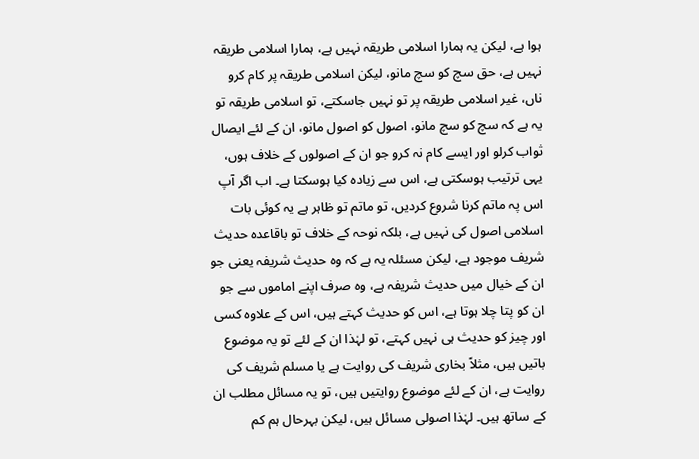ہوا ہے، لیکن یہ ہمارا اسلامی طریقہ نہیں ہے، ہمارا اسلامی طریقہ نہیں ہے، حق سچ کو سچ مانو، لیکن اسلامی طریقہ پر کام کرو ناں، غیر اسلامی طریقہ پر تو نہیں جاسکتے، تو اسلامی طریقہ تو یہ ہے کہ سچ کو سچ مانو، اصول کو اصول مانو، ان کے لئے ایصال ثواب کرلو اور ایسے کام نہ کرو جو ان کے اصولوں کے خلاف ہوں، یہی ترتیب ہوسکتی ہے، اس سے زیادہ کیا ہوسکتا ہے۔ اب اگر آپ اس پہ ماتم کرنا شروع کردیں، تو ماتم تو ظاہر ہے یہ کوئی بات اسلامی اصول کی نہیں ہے، بلکہ نوحہ کے خلاف تو باقاعدہ حدیث شریف موجود ہے، لیکن مسئلہ یہ ہے کہ وہ حدیث شریفہ یعنی جو ان کے خیال میں حدیث شریفہ ہے، وہ صرف اپنے اماموں سے جو ان کو پتا چلا ہوتا ہے، اس کو حدیث کہتے ہیں، اس کے علاوہ کسی اور چیز کو حدیث ہی نہیں کہتے، تو لہٰذا ان کے لئے تو یہ موضوع باتیں ہیں، مثلاً بخاری شریف کی روایت ہے یا مسلم شریف کی روایت ہے، ان کے لئے موضوع روایتیں ہیں، تو یہ مسائل مطلب ان کے ساتھ ہیں۔ لہٰذا اصولی مسائل ہیں، لیکن بہرحال ہم کم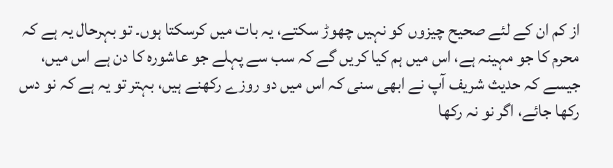از کم ان کے لئے صحیح چیزوں کو نہیں چھوڑ سکتے، یہ بات میں کرسکتا ہوں۔ تو بہرحال یہ ہے کہ محرم کا جو مہینہ ہے، اس میں ہم کیا کریں گے کہ سب سے پہلے جو عاشورہ کا دن ہے اس میں، جیسے کہ حدیث شریف آپ نے ابھی سنی کہ اس میں دو روزے رکھنے ہیں، بہتر تو یہ ہے کہ نو دس رکھا جائے، اگر نو نہ رکھا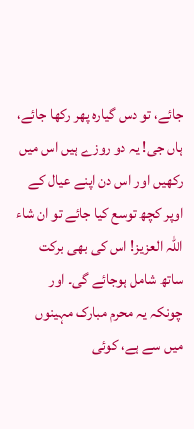جائے، تو دس گیارہ پھر رکھا جائے، ہاں جی! یہ دو روزے ہیں اس میں رکھیں اور اس دن اپنے عیال کے اوپر کچھ توسع کیا جائے تو ان شاء اللہ العزیز! اس کی بھی برکت ساتھ شامل ہوجائے گی۔ اور چونکہ یہ محرم مبارک مہینوں میں سے ہے، کوئی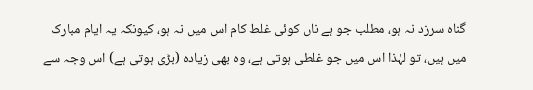گناہ سرزد نہ ہو، مطلب جو ہے ناں کوئی غلط کام اس میں نہ ہو، کیونکہ یہ ایام مبارک میں ہیں، تو لہٰذا اس میں جو غلطی ہوتی ہے، وہ بھی زیادہ (بڑی ہوتی ہے) اس وجہ سے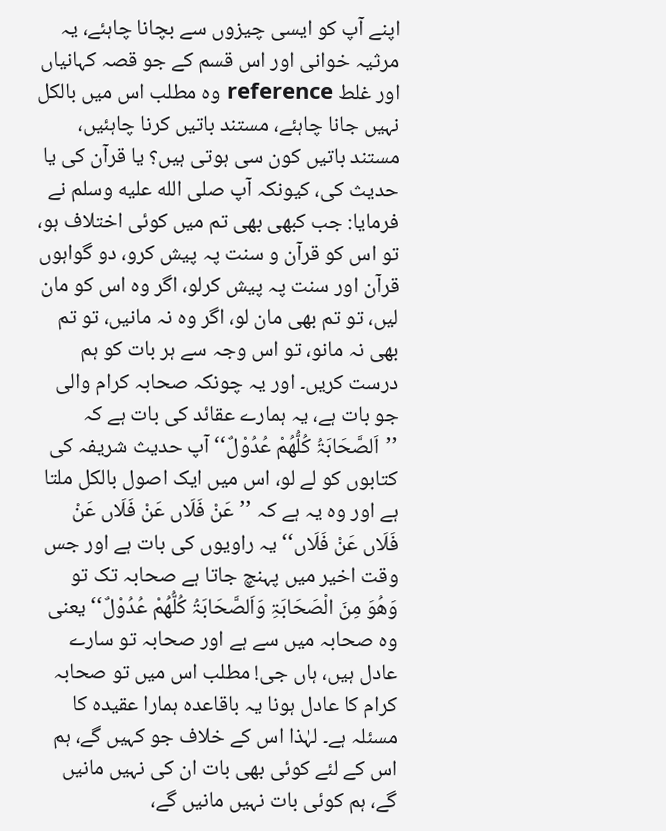اپنے آپ کو ایسی چیزوں سے بچانا چاہئے، یہ مرثیہ خوانی اور اس قسم کے جو قصہ کہانیاں اور غلط reference وہ مطلب اس میں بالکل نہیں جانا چاہئے، مستند باتیں کرنا چاہئیں، مستند باتیں کون سی ہوتی ہیں؟ یا قرآن کی یا حدیث کی، کیونکہ آپ صلى الله عليه وسلم نے فرمایا: جب کبھی بھی تم میں کوئی اختلاف ہو، تو اس کو قرآن و سنت پہ پیش کرو، دو گواہوں قرآن اور سنت پہ پیش کرلو، اگر وہ اس کو مان لیں، تو تم بھی مان لو، اگر وہ نہ مانیں، تو تم بھی نہ مانو، تو اس وجہ سے ہر بات کو ہم درست کریں۔ اور یہ چونکہ صحابہ کرام والی جو بات ہے، یہ ہمارے عقائد کی بات ہے کہ ’’اَلصَّحَابَۃُ کُلُّھُمْ عُدُوْلٌ‘‘ آپ حدیث شریفہ کی کتابوں کو لے لو، اس میں ایک اصول بالکل ملتا ہے اور وہ یہ ہے کہ ’’عَنْ فَلَاں عَنْ فَلَاں عَنْ فَلَاں عَنْ فَلَاں‘‘ یہ راویوں کی بات ہے اور جس وقت اخیر میں پہنچ جاتا ہے صحابہ تک تو وَھُوَ مِنَ الْصَحَابَۃِ وَاَلصَّحَابَۃُ کُلُّھُمْ عُدُوْلٌ‘‘ یعنی وہ صحابہ میں سے ہے اور صحابہ تو سارے عادل ہیں، ہاں جی! مطلب اس میں تو صحابہ کرام کا عادل ہونا یہ باقاعدہ ہمارا عقیدہ کا مسئلہ ہے۔ لہٰذا اس کے خلاف جو کہیں گے، ہم اس کے لئے کوئی بھی بات ان کی نہیں مانیں گے، ہم کوئی بات نہیں مانیں گے،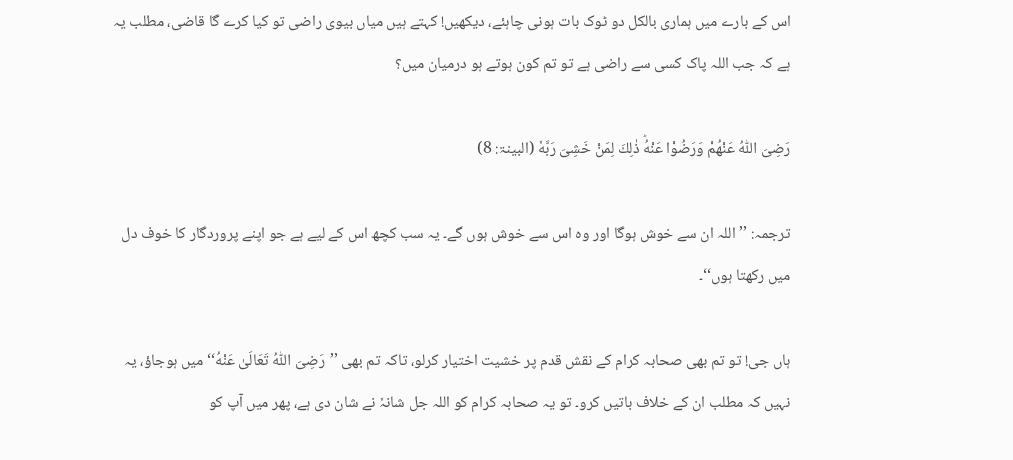اس کے بارے میں ہماری بالکل دو ٹوک بات ہونی چاہئے، دیکھیں! کہتے ہیں میاں بیوی راضی تو کیا کرے گا قاضی، مطلب یہ ہے کہ جب اللہ پاک کسی سے راضی ہے تو تم کون ہوتے ہو درمیان میں؟

رَضِیَ اللّٰهُ عَنْهُمْ وَرَضُوْا عَنْهُؕ ذٰلِكَ لِمَنْ خَشِیَ رَبَّهٗ (البینۃ: 8)

ترجمہ: ’’اللہ ان سے خوش ہوگا اور وہ اس سے خوش ہوں گے۔ یہ سب کچھ اس کے لیے ہے جو اپنے پروردگار کا خوف دل میں رکھتا ہوں‘‘۔

ہاں جی! تو تم بھی صحابہ کرام کے نقش قدم پر خشیت اختیار کرلو، تاکہ تم بھی ’’رَضِیَ اللّٰهُ تَعَالَیٰ عَنْهُ‘‘ میں ہوجاؤ، یہ نہیں کہ مطلب ان کے خلاف باتیں کرو۔ تو یہ صحابہ کرام کو اللہ جل شانہٗ نے شان دی ہے، پھر میں آپ کو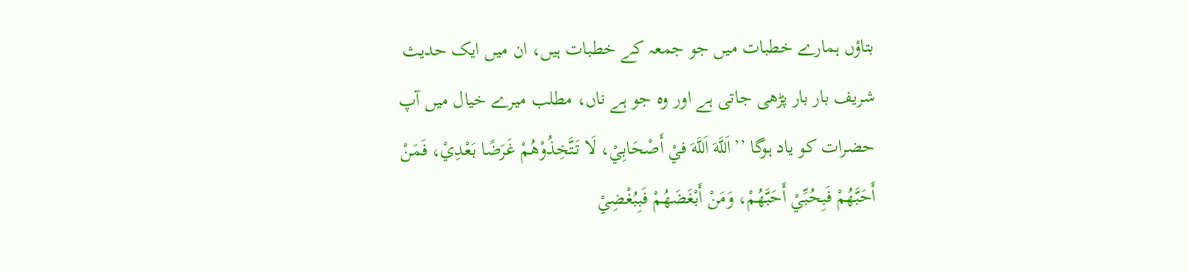بتاؤں ہمارے خطبات میں جو جمعہ کے خطبات ہیں، ان میں ایک حدیث شریف بار بار پڑھی جاتی ہے اور وہ جو ہے ناں، مطلب میرے خیال میں آپ حضرات کو یاد ہوگا ’’اَللَّهَ اَللَّهَ فيْ أَصْحَابِيْ، لَا تَتَّخِذُوْهُمْ غَرَضًا بَعْدِيْ، فَمَنْ أَحَبَّهُمْ فَبِحُبِّيْ أَحَبَّهُمْ، وَمَنْ أَبْغَضَهُمْ فَبِبُغْضِيْ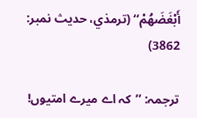أَبْغَضَهُمْ‘‘ (ترمذي، حدیث نمبر: 3862)

ترجمہ: ’’کہ اے میرے امتیوں!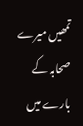تمھیں میرے صحابہ کے بارے میں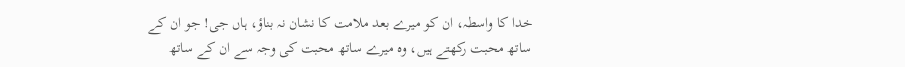خدا کا واسطہ، ان کو میرے بعد ملامت کا نشان نہ بناؤ، ہاں جی! جو ان کے ساتھ محبت رکھتے ہیں، وہ میرے ساتھ محبت کی وجہ سے ان کے ساتھ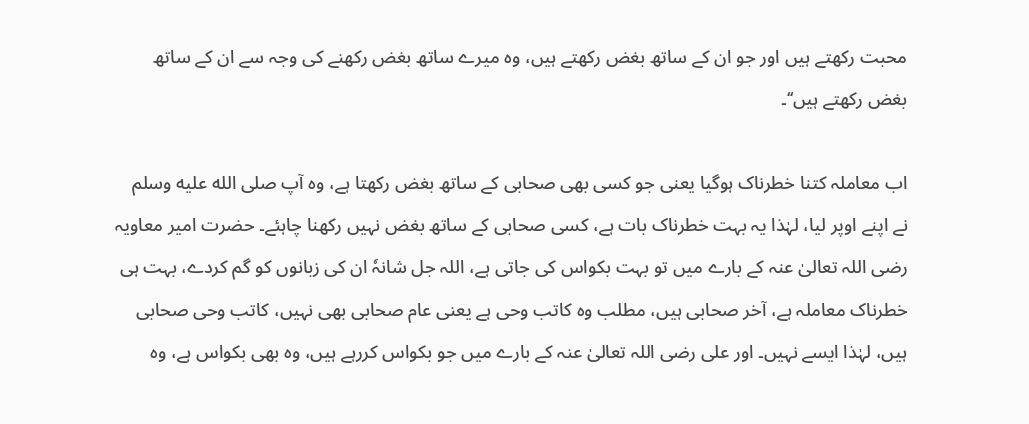محبت رکھتے ہیں اور جو ان کے ساتھ بغض رکھتے ہیں، وہ میرے ساتھ بغض رکھنے کی وجہ سے ان کے ساتھ بغض رکھتے ہیں‘‘۔

اب معاملہ کتنا خطرناک ہوگیا یعنی جو کسی بھی صحابی کے ساتھ بغض رکھتا ہے، وہ آپ صلى الله عليه وسلم نے اپنے اوپر لیا، لہٰذا یہ بہت خطرناک بات ہے، کسی صحابی کے ساتھ بغض نہیں رکھنا چاہئے۔ حضرت امیر معاویہ رضی اللہ تعالیٰ عنہ کے بارے میں تو بہت بکواس کی جاتی ہے، اللہ جل شانہٗ ان کی زبانوں کو گم کردے، بہت ہی خطرناک معاملہ ہے، آخر صحابی ہیں، مطلب وہ کاتب وحی ہے یعنی عام صحابی بھی نہیں، کاتب وحی صحابی ہیں، لہٰذا ایسے نہیں۔ اور علی رضی اللہ تعالیٰ عنہ کے بارے میں جو بکواس کررہے ہیں، وہ بھی بکواس ہے، وہ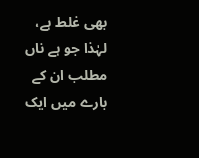بھی غلط ہے، لہٰذا جو ہے ناں مطلب ان کے بارے میں ایک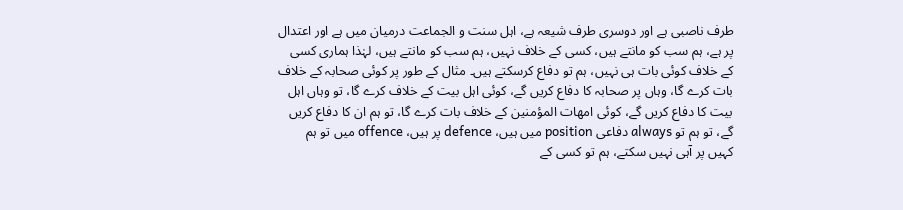طرف ناصبی ہے اور دوسری طرف شیعہ ہے، اہل سنت و الجماعت درمیان میں ہے اور اعتدال پر ہے، ہم سب کو مانتے ہیں، کسی کے خلاف نہیں، ہم سب کو مانتے ہیں، لہٰذا ہماری کسی کے خلاف کوئی بات ہی نہیں، ہم تو دفاع کرسکتے ہیں۔ مثال کے طور پر کوئی صحابہ کے خلاف بات کرے گا، وہاں پر صحابہ کا دفاع کریں گے، کوئی اہل بیت کے خلاف کرے گا، تو وہاں اہل بیت کا دفاع کریں گے، کوئی امھات المؤمنین کے خلاف بات کرے گا، تو ہم ان کا دفاع کریں گے، تو ہم تو always دفاعی position میں ہیں، defence پر ہیں، offence میں تو ہم کہیں پر آہی نہیں سکتے، ہم تو کسی کے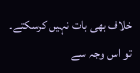خلاف بھی بات نہیں کرسکتے۔ تو اس وجہ سے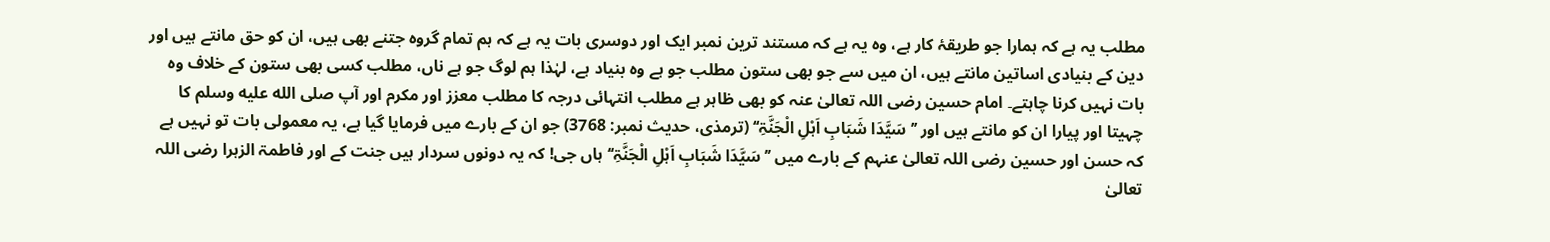مطلب یہ ہے کہ ہمارا جو طریقۂ کار ہے، وہ یہ ہے کہ مستند ترین نمبر ایک اور دوسری بات یہ ہے کہ ہم تمام گروہ جتنے بھی ہیں، ان کو حق مانتے ہیں اور دین کے بنیادی اساتین مانتے ہیں، ان میں سے جو بھی ستون مطلب جو ہے وہ بنیاد ہے، لہٰذا ہم لوگ جو ہے ناں، مطلب کسی بھی ستون کے خلاف وہ بات نہیں کرنا چاہتے۔ امام حسین رضی اللہ تعالیٰ عنہ کو بھی ظاہر ہے مطلب انتہائی درجہ کا مطلب معزز اور مکرم اور آپ صلى الله عليه وسلم کا چہیتا اور پیارا ان کو مانتے ہیں اور ’’سَیَّدَا شَبَابِ اَہْلِ الْجَنَّۃِ‘‘ (ترمذی، حدیث نمبر: 3768) جو ان کے بارے میں فرمایا گیا ہے، یہ معمولی بات تو نہیں ہے کہ حسن اور حسین رضی اللہ تعالیٰ عنہم کے بارے میں ’’سَیَّدَا شَبَابِ اَہْلِ الْجَنَّۃِ‘‘ ہاں جی! کہ یہ دونوں سردار ہیں جنت کے اور فاطمۃ الزہرا رضی اللہ تعالیٰ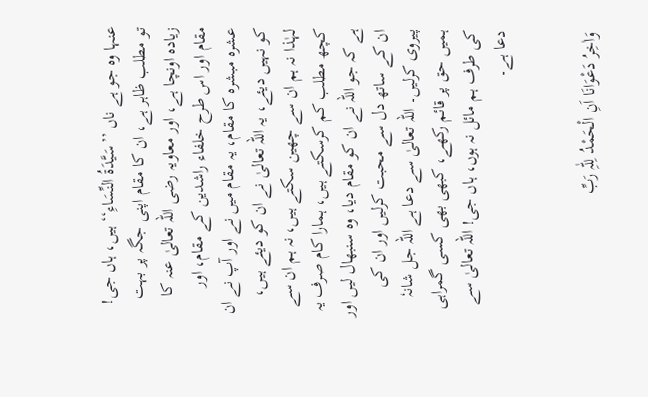عنہا وہ جو ہے ناں ’’سَیَّدَۃُ النِّسَاءِ‘‘ ہیں، ہاں جی! تو مطلب ظاہر ہے، ان کا مقام اپنی جگہ پر بہت زیادہ اونچا ہے، اور معاویہ رضی اللہ تعالیٰ عنہ کا مقام اور اس طرح خلفاء راشدین کے مقام، اور عشرہ مبشرہ کا مقام، یہ مقام میں نے اور آپ نے ان کو نہیں دیئے، یہ اللہ تعالیٰ نے ان کو دیئے ہیں، لہٰذا نہ ہم ان سے چھین سکتے ہیں، نہ ہم ان سے کچھ مطلب کم کرسکتے ہیں، ہمارا کام صرف یہ ہے کہ جو اللہ نے ان کو مقام دیا، وہ سنبھال لیں اور ان کے ساتھ دل سے محبت کرلیں اور ان کی پیروی کرلیں۔ اللہ تعالیٰ سے دعا ہے اللہ جل شانہٗ ہمیں حق پر قائم رکھے، کبھی بھی کسی گمراہی کی طرف ہم مائل نہ ہوں، ہاں جی! اللہ تعالیٰ سے دعا ہے۔


وَاٰخِرُ دَعْوَانَا اَنِ الْحَمْدُ لِلّٰہِ رَبِّ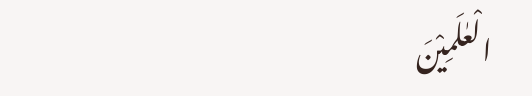الْعٰلَمِیْنَ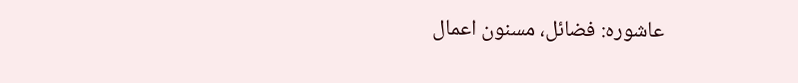عاشورہ: فضائل، مسنون اعمال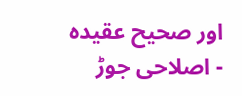اور صحیح عقیدہ - اصلاحی جوڑ